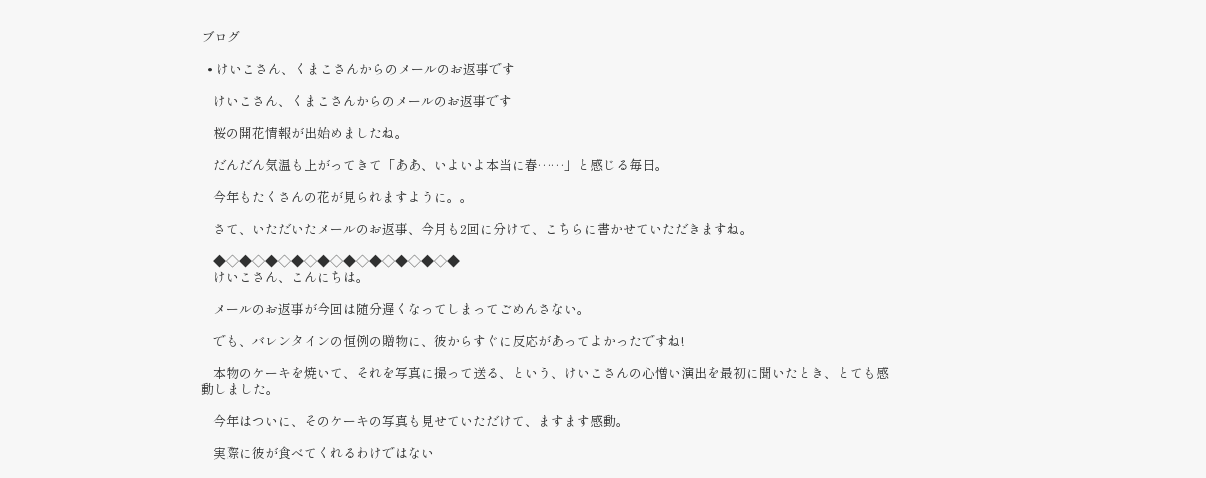ブログ

  • けいこさん、くまこさんからのメールのお返事です

    けいこさん、くまこさんからのメールのお返事です

    桜の開花情報が出始めましたね。

    だんだん気温も上がってきて「ああ、いよいよ本当に春……」と感じる毎日。

    今年もたくさんの花が見られますように。。

    さて、いただいたメールのお返事、今月も2回に分けて、こちらに書かせていただきますね。

    ◆◇◆◇◆◇◆◇◆◇◆◇◆◇◆◇◆◇◆
    けいこさん、こんにちは。

    メールのお返事が今回は随分遅くなってしまってごめんさない。

    でも、バレンタインの恒例の贈物に、彼からすぐに反応があってよかったですね!

    本物のケーキを焼いて、それを写真に撮って送る、という、けいこさんの心憎い演出を最初に聞いたとき、とても感動しました。

    今年はついに、そのケーキの写真も見せていただけて、ますます感動。

    実際に彼が食べてくれるわけではない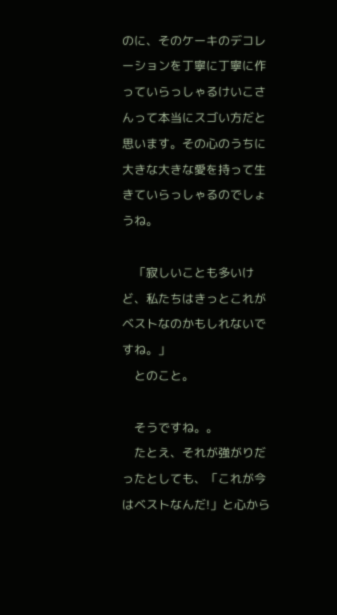のに、そのケーキのデコレーションを丁寧に丁寧に作っていらっしゃるけいこさんって本当にスゴい方だと思います。その心のうちに大きな大きな愛を持って生きていらっしゃるのでしょうね。

    「寂しいことも多いけど、私たちはきっとこれがベストなのかもしれないですね。」
    とのこと。

    そうですね。。
    たとえ、それが強がりだったとしても、「これが今はベストなんだ!」と心から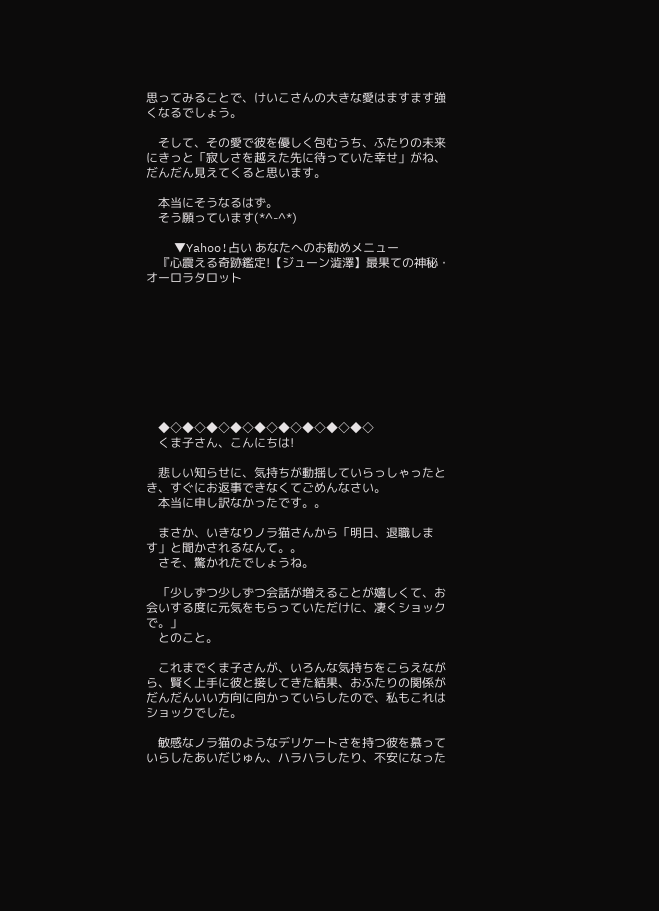思ってみることで、けいこさんの大きな愛はますます強くなるでしょう。

    そして、その愛で彼を優しく包むうち、ふたりの未来にきっと「寂しさを越えた先に待っていた幸せ」がね、だんだん見えてくると思います。

    本当にそうなるはず。
    そう願っています(*^-^*)

    ▼Yahoo!占い あなたへのお勧めメニュー
    『心震える奇跡鑑定!【ジューン澁澤】最果ての神秘・オーロラタロット









    ◆◇◆◇◆◇◆◇◆◇◆◇◆◇◆◇◆◇
    くま子さん、こんにちは!

    悲しい知らせに、気持ちが動揺していらっしゃったとき、すぐにお返事できなくてごめんなさい。
    本当に申し訳なかったです。。

    まさか、いきなりノラ猫さんから「明日、退職します」と聞かされるなんて。。
    さそ、驚かれたでしょうね。

    「少しずつ少しずつ会話が増えることが嬉しくて、お会いする度に元気をもらっていただけに、凄くショックで。」
    とのこと。

    これまでくま子さんが、いろんな気持ちをこらえながら、賢く上手に彼と接してきた結果、おふたりの関係がだんだんいい方向に向かっていらしたので、私もこれはショックでした。

    敏感なノラ猫のようなデリケートさを持つ彼を慕っていらしたあいだじゅん、ハラハラしたり、不安になった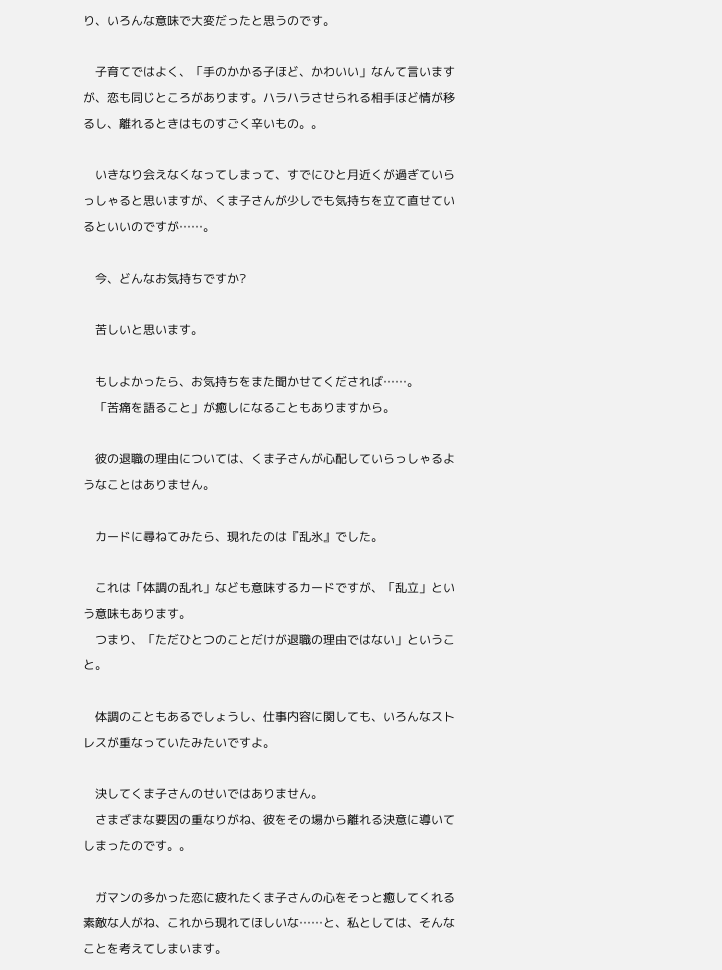り、いろんな意味で大変だったと思うのです。

    子育てではよく、「手のかかる子ほど、かわいい」なんて言いますが、恋も同じところがあります。ハラハラさせられる相手ほど情が移るし、離れるときはものすごく辛いもの。。

    いきなり会えなくなってしまって、すでにひと月近くが過ぎていらっしゃると思いますが、くま子さんが少しでも気持ちを立て直せているといいのですが……。

    今、どんなお気持ちですか?

    苦しいと思います。

    もしよかったら、お気持ちをまた聞かせてくだされば……。
    「苦痛を語ること」が癒しになることもありますから。

    彼の退職の理由については、くま子さんが心配していらっしゃるようなことはありません。

    カードに尋ねてみたら、現れたのは『乱氷』でした。

    これは「体調の乱れ」なども意味するカードですが、「乱立」という意味もあります。
    つまり、「ただひとつのことだけが退職の理由ではない」ということ。

    体調のこともあるでしょうし、仕事内容に関しても、いろんなストレスが重なっていたみたいですよ。

    決してくま子さんのせいではありません。
    さまざまな要因の重なりがね、彼をその場から離れる決意に導いてしまったのです。。

    ガマンの多かった恋に疲れたくま子さんの心をそっと癒してくれる素敵な人がね、これから現れてほしいな……と、私としては、そんなことを考えてしまいます。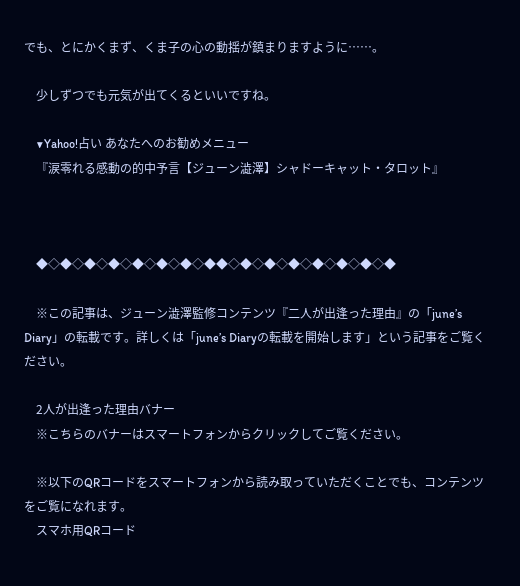でも、とにかくまず、くま子の心の動揺が鎮まりますように……。

    少しずつでも元気が出てくるといいですね。

    ▼Yahoo!占い あなたへのお勧めメニュー
    『涙零れる感動の的中予言【ジューン澁澤】シャドーキャット・タロット』



    ◆◇◆◇◆◇◆◇◆◇◆◇◆◇◆◆◇◆◇◆◇◆◇◆◇◆◇◆◇◆

    ※この記事は、ジューン澁澤監修コンテンツ『二人が出逢った理由』の「june’s Diary」の転載です。詳しくは「june’s Diaryの転載を開始します」という記事をご覧ください。

    2人が出逢った理由バナー
    ※こちらのバナーはスマートフォンからクリックしてご覧ください。

    ※以下のQRコードをスマートフォンから読み取っていただくことでも、コンテンツをご覧になれます。
    スマホ用QRコード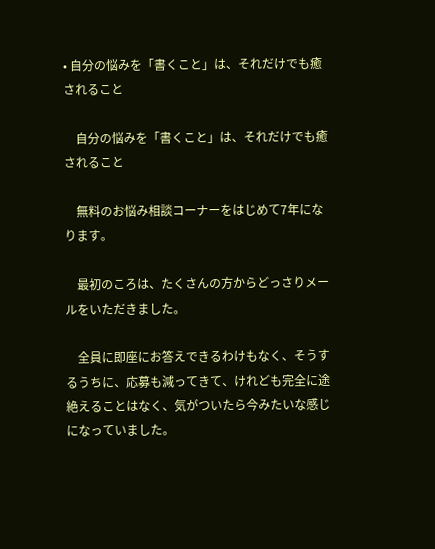• 自分の悩みを「書くこと」は、それだけでも癒されること

    自分の悩みを「書くこと」は、それだけでも癒されること

    無料のお悩み相談コーナーをはじめて7年になります。

    最初のころは、たくさんの方からどっさりメールをいただきました。

    全員に即座にお答えできるわけもなく、そうするうちに、応募も減ってきて、けれども完全に途絶えることはなく、気がついたら今みたいな感じになっていました。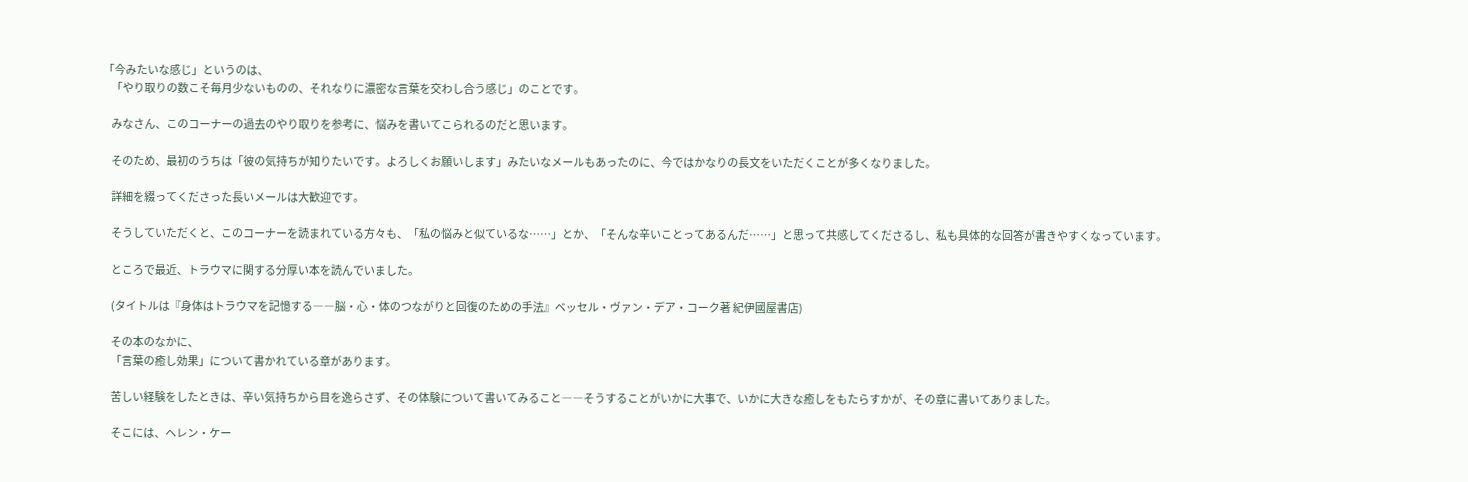「今みたいな感じ」というのは、
    「やり取りの数こそ毎月少ないものの、それなりに濃密な言葉を交わし合う感じ」のことです。

    みなさん、このコーナーの過去のやり取りを参考に、悩みを書いてこられるのだと思います。

    そのため、最初のうちは「彼の気持ちが知りたいです。よろしくお願いします」みたいなメールもあったのに、今ではかなりの長文をいただくことが多くなりました。

    詳細を綴ってくださった長いメールは大歓迎です。

    そうしていただくと、このコーナーを読まれている方々も、「私の悩みと似ているな……」とか、「そんな辛いことってあるんだ……」と思って共感してくださるし、私も具体的な回答が書きやすくなっています。

    ところで最近、トラウマに関する分厚い本を読んでいました。

    (タイトルは『身体はトラウマを記憶する――脳・心・体のつながりと回復のための手法』ベッセル・ヴァン・デア・コーク著 紀伊國屋書店)

    その本のなかに、
    「言葉の癒し効果」について書かれている章があります。

    苦しい経験をしたときは、辛い気持ちから目を逸らさず、その体験について書いてみること――そうすることがいかに大事で、いかに大きな癒しをもたらすかが、その章に書いてありました。

    そこには、ヘレン・ケー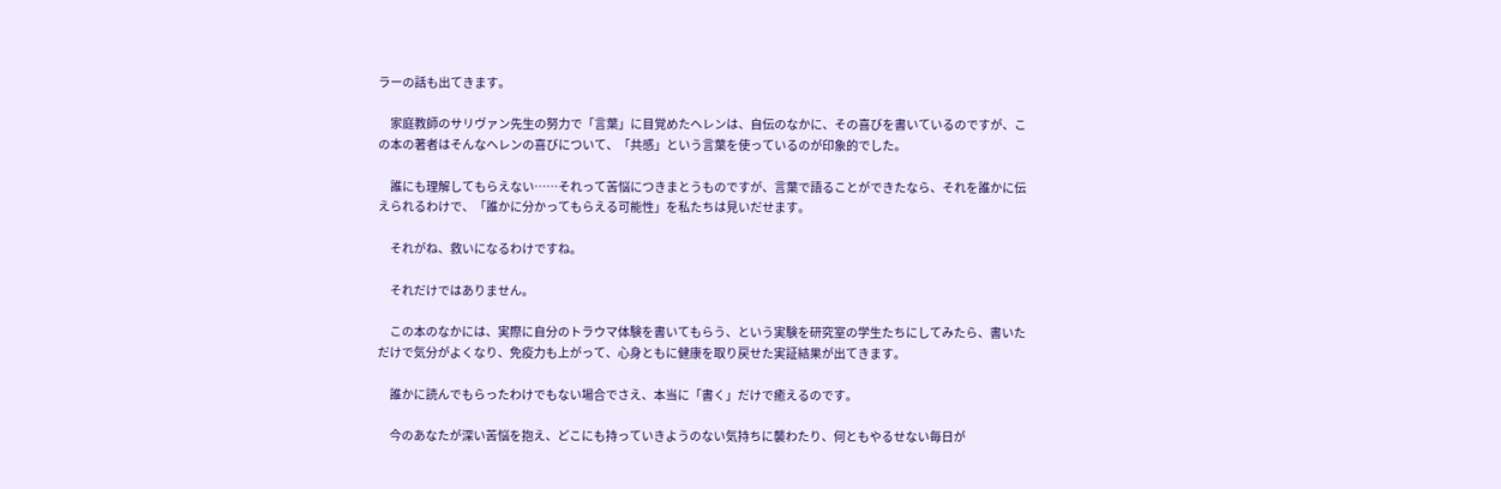ラーの話も出てきます。

    家庭教師のサリヴァン先生の努力で「言葉」に目覚めたヘレンは、自伝のなかに、その喜びを書いているのですが、この本の著者はそんなヘレンの喜びについて、「共感」という言葉を使っているのが印象的でした。

    誰にも理解してもらえない……それって苦悩につきまとうものですが、言葉で語ることができたなら、それを誰かに伝えられるわけで、「誰かに分かってもらえる可能性」を私たちは見いだせます。

    それがね、救いになるわけですね。

    それだけではありません。

    この本のなかには、実際に自分のトラウマ体験を書いてもらう、という実験を研究室の学生たちにしてみたら、書いただけで気分がよくなり、免疫力も上がって、心身ともに健康を取り戻せた実証結果が出てきます。

    誰かに読んでもらったわけでもない場合でさえ、本当に「書く」だけで癒えるのです。

    今のあなたが深い苦悩を抱え、どこにも持っていきようのない気持ちに襲わたり、何ともやるせない毎日が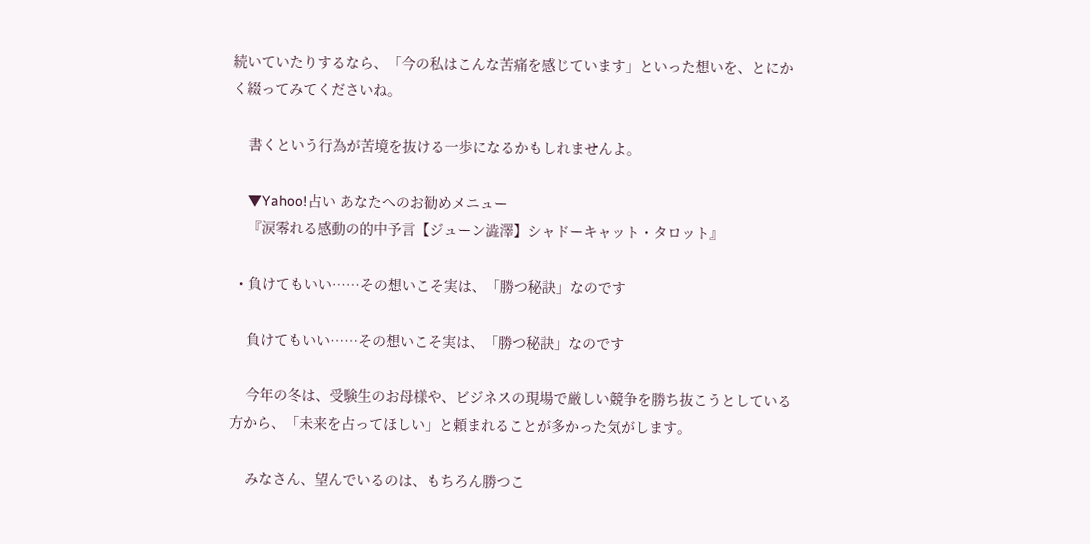続いていたりするなら、「今の私はこんな苦痛を感じています」といった想いを、とにかく綴ってみてくださいね。

    書くという行為が苦境を抜ける一歩になるかもしれませんよ。

    ▼Yahoo!占い あなたへのお勧めメニュー
    『涙零れる感動の的中予言【ジューン澁澤】シャドーキャット・タロット』

  • 負けてもいい……その想いこそ実は、「勝つ秘訣」なのです

    負けてもいい……その想いこそ実は、「勝つ秘訣」なのです

    今年の冬は、受験生のお母様や、ビジネスの現場で厳しい競争を勝ち抜こうとしている方から、「未来を占ってほしい」と頼まれることが多かった気がします。

    みなさん、望んでいるのは、もちろん勝つこ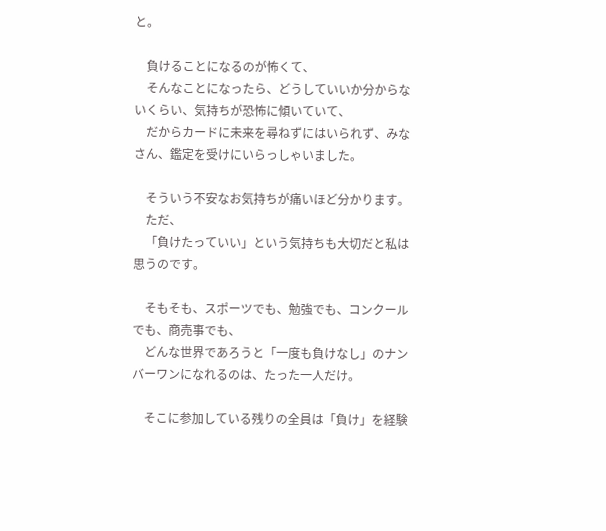と。

    負けることになるのが怖くて、
    そんなことになったら、どうしていいか分からないくらい、気持ちが恐怖に傾いていて、
    だからカードに未来を尋ねずにはいられず、みなさん、鑑定を受けにいらっしゃいました。

    そういう不安なお気持ちが痛いほど分かります。
    ただ、
    「負けたっていい」という気持ちも大切だと私は思うのです。

    そもそも、スポーツでも、勉強でも、コンクールでも、商売事でも、
    どんな世界であろうと「一度も負けなし」のナンバーワンになれるのは、たった一人だけ。

    そこに参加している残りの全員は「負け」を経験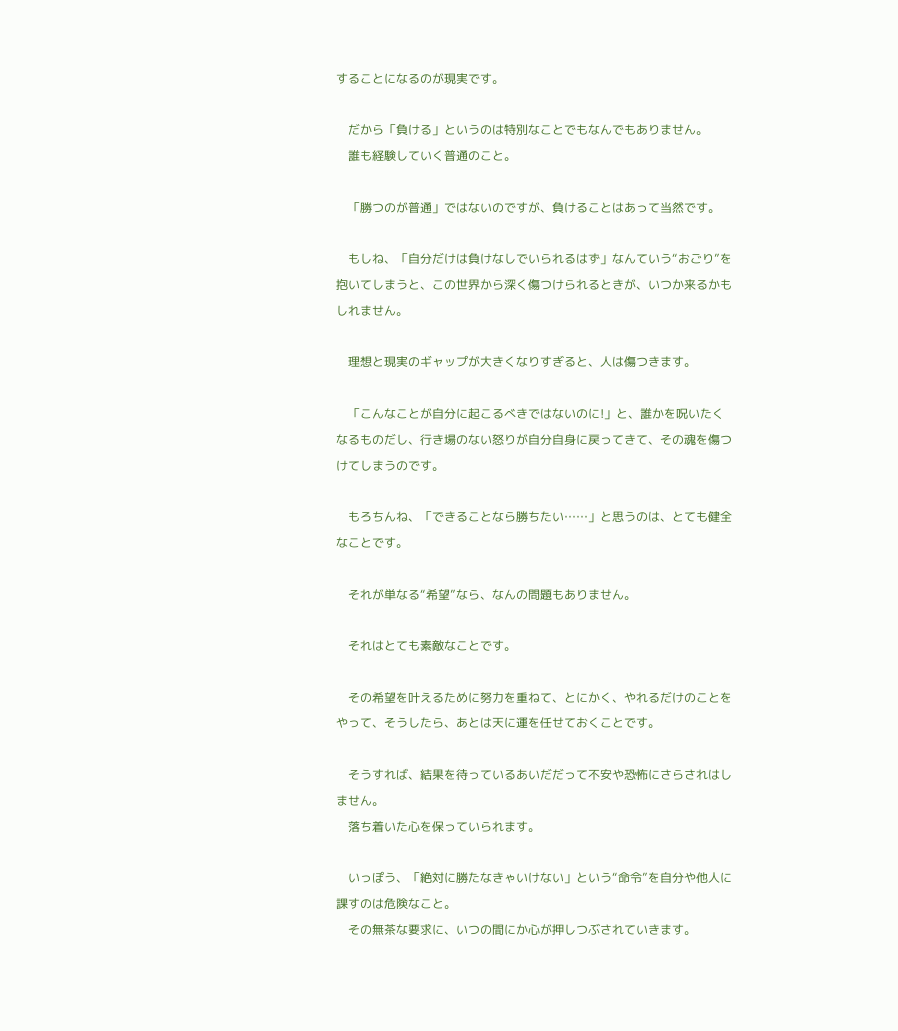することになるのが現実です。

    だから「負ける」というのは特別なことでもなんでもありません。
    誰も経験していく普通のこと。

    「勝つのが普通」ではないのですが、負けることはあって当然です。

    もしね、「自分だけは負けなしでいられるはず」なんていう“おごり”を抱いてしまうと、この世界から深く傷つけられるときが、いつか来るかもしれません。

    理想と現実のギャップが大きくなりすぎると、人は傷つきます。

    「こんなことが自分に起こるべきではないのに!」と、誰かを呪いたくなるものだし、行き場のない怒りが自分自身に戻ってきて、その魂を傷つけてしまうのです。

    もろちんね、「できることなら勝ちたい……」と思うのは、とても健全なことです。

    それが単なる“希望”なら、なんの問題もありません。

    それはとても素敵なことです。

    その希望を叶えるために努力を重ねて、とにかく、やれるだけのことをやって、そうしたら、あとは天に運を任せておくことです。

    そうすれば、結果を待っているあいだだって不安や恐怖にさらされはしません。
    落ち着いた心を保っていられます。

    いっぽう、「絶対に勝たなきゃいけない」という“命令”を自分や他人に課すのは危険なこと。
    その無茶な要求に、いつの間にか心が押しつぶされていきます。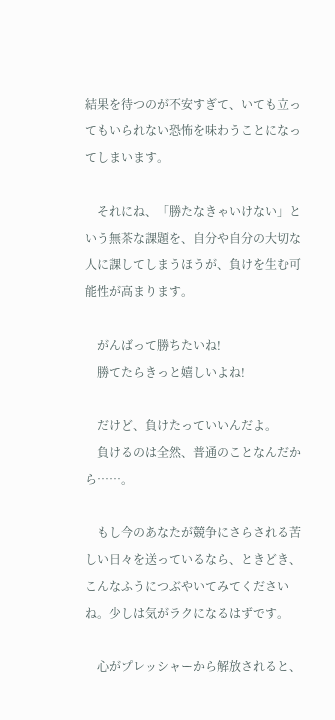結果を待つのが不安すぎて、いても立ってもいられない恐怖を味わうことになってしまいます。

    それにね、「勝たなきゃいけない」という無茶な課題を、自分や自分の大切な人に課してしまうほうが、負けを生む可能性が高まります。

    がんばって勝ちたいね!
    勝てたらきっと嬉しいよね!

    だけど、負けたっていいんだよ。
    負けるのは全然、普通のことなんだから……。

    もし今のあなたが競争にさらされる苦しい日々を送っているなら、ときどき、こんなふうにつぶやいてみてくださいね。少しは気がラクになるはずです。

    心がプレッシャーから解放されると、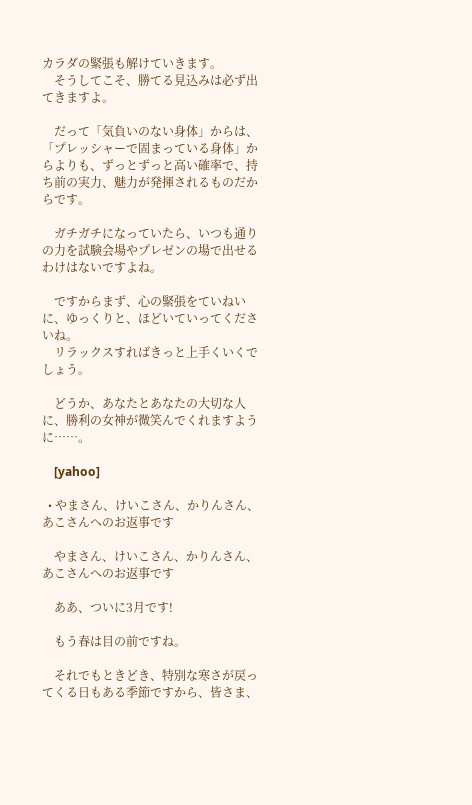カラダの緊張も解けていきます。
    そうしてこそ、勝てる見込みは必ず出てきますよ。

    だって「気負いのない身体」からは、「プレッシャーで固まっている身体」からよりも、ずっとずっと高い確率で、持ち前の実力、魅力が発揮されるものだからです。

    ガチガチになっていたら、いつも通りの力を試験会場やプレゼンの場で出せるわけはないですよね。

    ですからまず、心の緊張をていねいに、ゆっくりと、ほどいていってくださいね。
    リラックスすればきっと上手くいくでしょう。

    どうか、あなたとあなたの大切な人に、勝利の女神が微笑んでくれますように……。

    [yahoo]

  • やまさん、けいこさん、かりんさん、あこさんへのお返事です

    やまさん、けいこさん、かりんさん、あこさんへのお返事です

    ああ、ついに3月です!

    もう春は目の前ですね。

    それでもときどき、特別な寒さが戻ってくる日もある季節ですから、皆さま、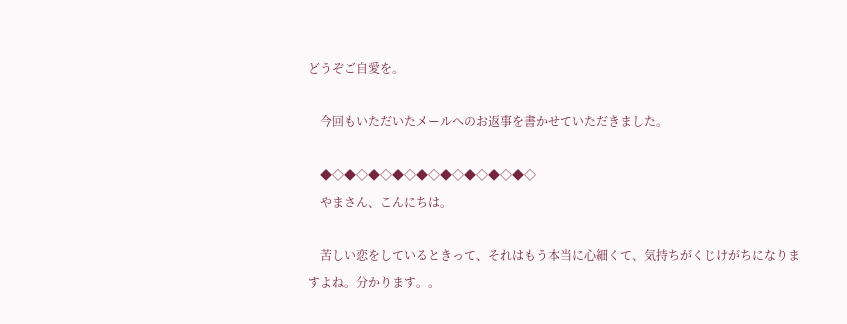どうぞご自愛を。

    今回もいただいたメールへのお返事を書かせていただきました。

    ◆◇◆◇◆◇◆◇◆◇◆◇◆◇◆◇◆◇
    やまさん、こんにちは。

    苦しい恋をしているときって、それはもう本当に心細くて、気持ちがくじけがちになりますよね。分かります。。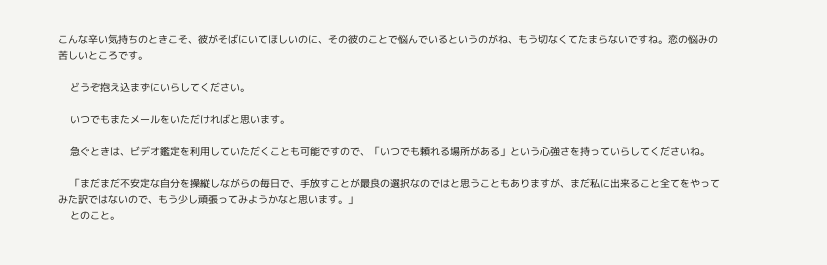こんな辛い気持ちのときこそ、彼がそばにいてほしいのに、その彼のことで悩んでいるというのがね、もう切なくてたまらないですね。恋の悩みの苦しいところです。

    どうぞ抱え込まずにいらしてください。

    いつでもまたメールをいただければと思います。

    急ぐときは、ビデオ鑑定を利用していただくことも可能ですので、「いつでも頼れる場所がある」という心強さを持っていらしてくださいね。

    「まだまだ不安定な自分を操縦しながらの毎日で、手放すことが最良の選択なのではと思うこともありますが、まだ私に出来ること全てをやってみた訳ではないので、もう少し頑張ってみようかなと思います。」
    とのこと。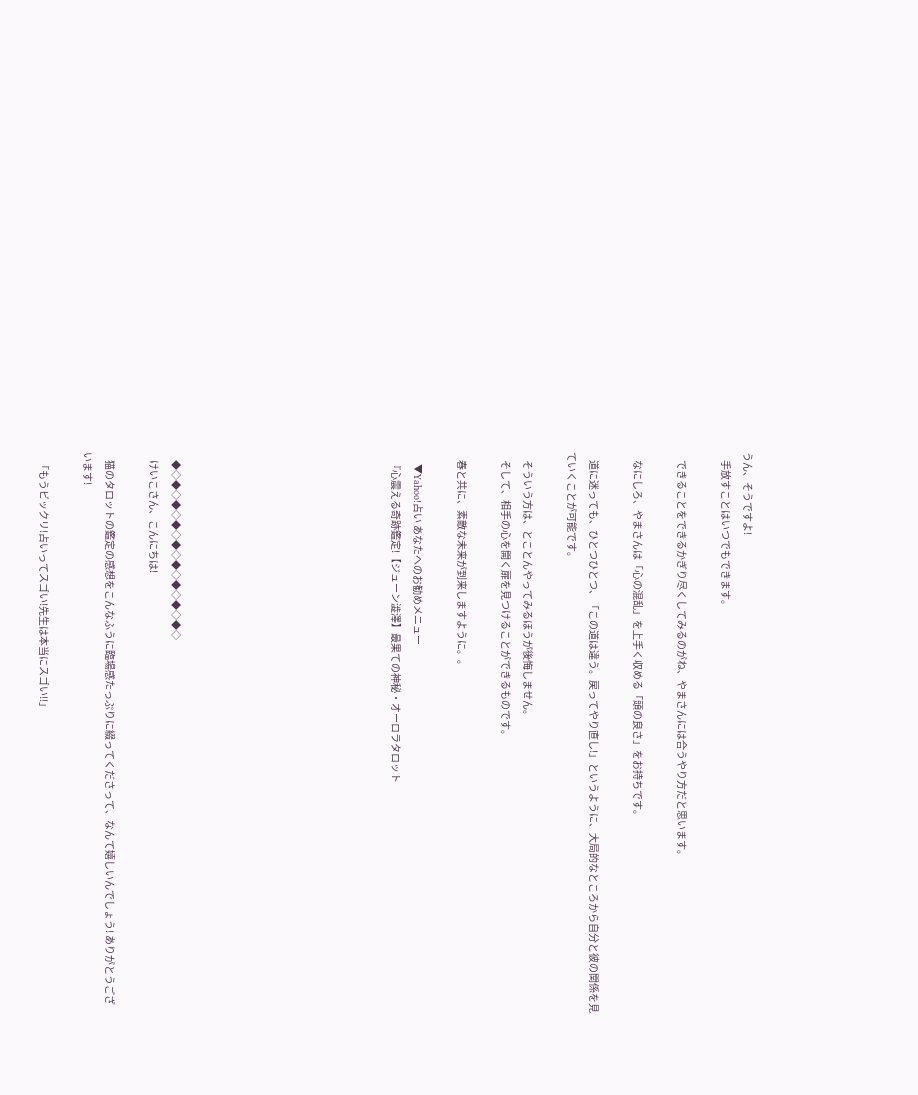うん、そうですよ!
    手放すことはいつでもできます。

    できることをできるかぎり尽くしてみるのがね、やまさんには合うやり方だと思います。

    なにしろ、やまさんは「心の混乱」を上手く収める「頭の良さ」をお持ちです。

    道に迷っても、ひとつひとつ、「この道は違う。戻ってやり直し!」というように、大局的なところから自分と彼の関係を見ていくことが可能です。

    そういう方は、とことんやってみるほうが後悔しません。
    そして、相手の心を開く扉を見つけることができるものです。

    春と共に、素敵な未来が到来しますように。。

    ▼Yahoo!占い あなたへのお勧めメニュー
    『心震える奇跡鑑定!【ジューン澁澤】最果ての神秘・オーロラタロット









    ◆◇◆◇◆◇◆◇◆◇◆◇◆◇◆◇◆◇
    けいこさん、こんにちは!

    猫のタロットの鑑定の感想をこんなふうに臨場感たっぷりに綴ってくださって、なんて嬉しいんでしょう! ありがとうございます!

    「もうビックリ!占いってスゴい!先生は本当にスゴい!!」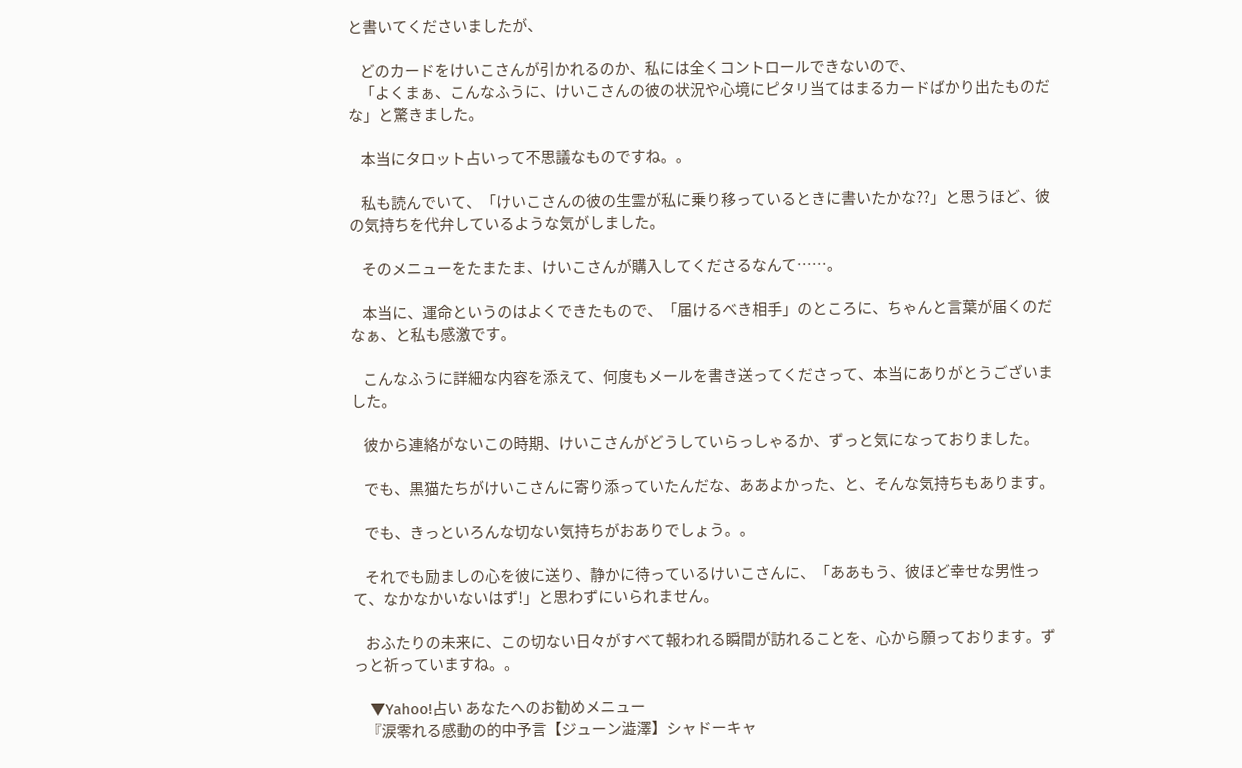と書いてくださいましたが、

    どのカードをけいこさんが引かれるのか、私には全くコントロールできないので、
    「よくまぁ、こんなふうに、けいこさんの彼の状況や心境にピタリ当てはまるカードばかり出たものだな」と驚きました。

    本当にタロット占いって不思議なものですね。。

    私も読んでいて、「けいこさんの彼の生霊が私に乗り移っているときに書いたかな??」と思うほど、彼の気持ちを代弁しているような気がしました。

    そのメニューをたまたま、けいこさんが購入してくださるなんて……。

    本当に、運命というのはよくできたもので、「届けるべき相手」のところに、ちゃんと言葉が届くのだなぁ、と私も感激です。

    こんなふうに詳細な内容を添えて、何度もメールを書き送ってくださって、本当にありがとうございました。

    彼から連絡がないこの時期、けいこさんがどうしていらっしゃるか、ずっと気になっておりました。

    でも、黒猫たちがけいこさんに寄り添っていたんだな、ああよかった、と、そんな気持ちもあります。

    でも、きっといろんな切ない気持ちがおありでしょう。。

    それでも励ましの心を彼に送り、静かに待っているけいこさんに、「ああもう、彼ほど幸せな男性って、なかなかいないはず!」と思わずにいられません。

    おふたりの未来に、この切ない日々がすべて報われる瞬間が訪れることを、心から願っております。ずっと祈っていますね。。

    ▼Yahoo!占い あなたへのお勧めメニュー
    『涙零れる感動の的中予言【ジューン澁澤】シャドーキャ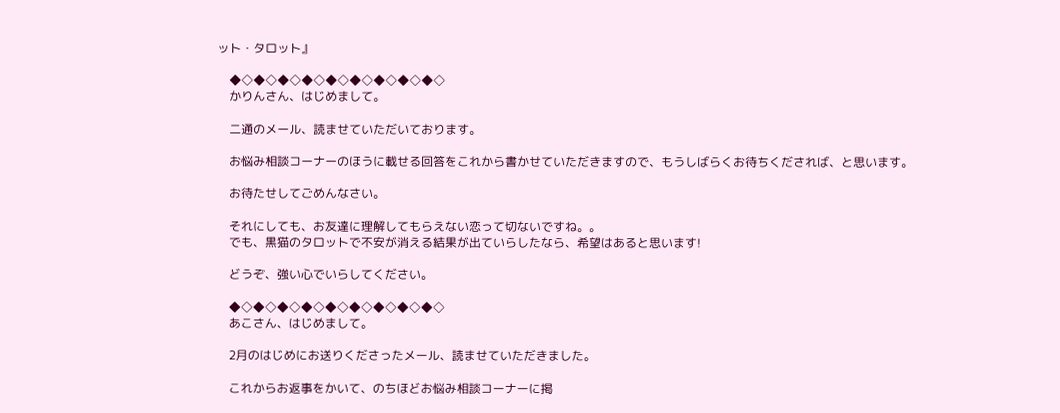ット・タロット』

    ◆◇◆◇◆◇◆◇◆◇◆◇◆◇◆◇◆◇
    かりんさん、はじめまして。

    二通のメール、読ませていただいております。

    お悩み相談コーナーのほうに載せる回答をこれから書かせていただきますので、もうしばらくお待ちくだされば、と思います。

    お待たせしてごめんなさい。

    それにしても、お友達に理解してもらえない恋って切ないですね。。
    でも、黒猫のタロットで不安が消える結果が出ていらしたなら、希望はあると思います!

    どうぞ、強い心でいらしてください。

    ◆◇◆◇◆◇◆◇◆◇◆◇◆◇◆◇◆◇
    あこさん、はじめまして。

    2月のはじめにお送りくださったメール、読ませていただきました。

    これからお返事をかいて、のちほどお悩み相談コーナーに掲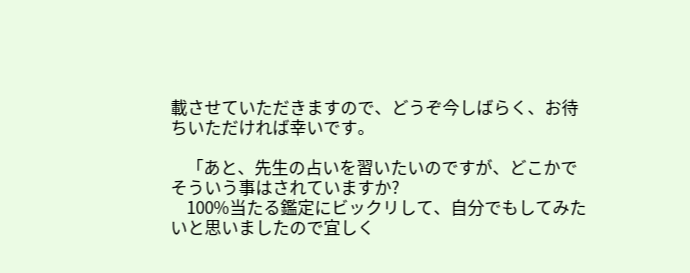載させていただきますので、どうぞ今しばらく、お待ちいただければ幸いです。

    「あと、先生の占いを習いたいのですが、どこかでそういう事はされていますか?
    100%当たる鑑定にビックリして、自分でもしてみたいと思いましたので宜しく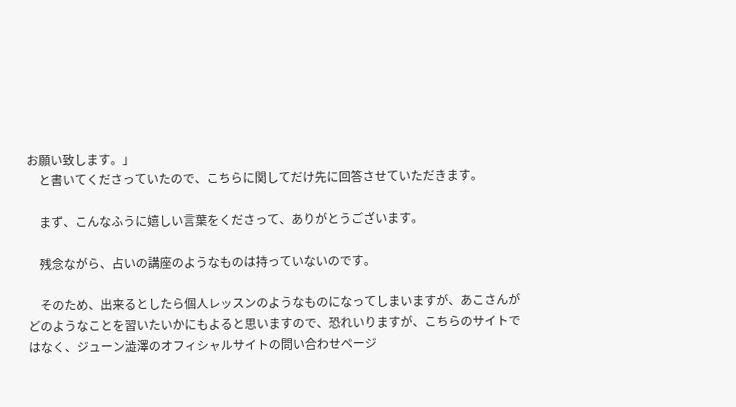お願い致します。」
    と書いてくださっていたので、こちらに関してだけ先に回答させていただきます。

    まず、こんなふうに嬉しい言葉をくださって、ありがとうございます。

    残念ながら、占いの講座のようなものは持っていないのです。

    そのため、出来るとしたら個人レッスンのようなものになってしまいますが、あこさんがどのようなことを習いたいかにもよると思いますので、恐れいりますが、こちらのサイトではなく、ジューン澁澤のオフィシャルサイトの問い合わせページ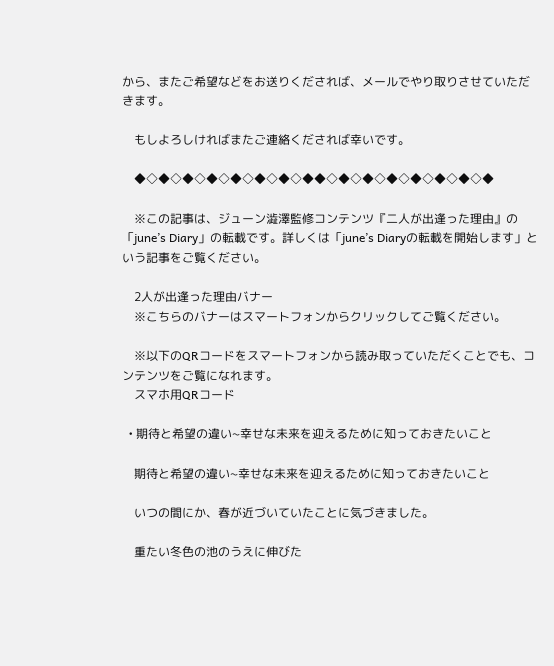から、またご希望などをお送りくだされば、メールでやり取りさせていただきます。

    もしよろしければまたご連絡くだされば幸いです。

    ◆◇◆◇◆◇◆◇◆◇◆◇◆◇◆◆◇◆◇◆◇◆◇◆◇◆◇◆◇◆

    ※この記事は、ジューン澁澤監修コンテンツ『二人が出逢った理由』の「june’s Diary」の転載です。詳しくは「june’s Diaryの転載を開始します」という記事をご覧ください。

    2人が出逢った理由バナー
    ※こちらのバナーはスマートフォンからクリックしてご覧ください。

    ※以下のQRコードをスマートフォンから読み取っていただくことでも、コンテンツをご覧になれます。
    スマホ用QRコード

  • 期待と希望の違い~幸せな未来を迎えるために知っておきたいこと

    期待と希望の違い~幸せな未来を迎えるために知っておきたいこと

    いつの間にか、春が近づいていたことに気づきました。

    重たい冬色の池のうえに伸びた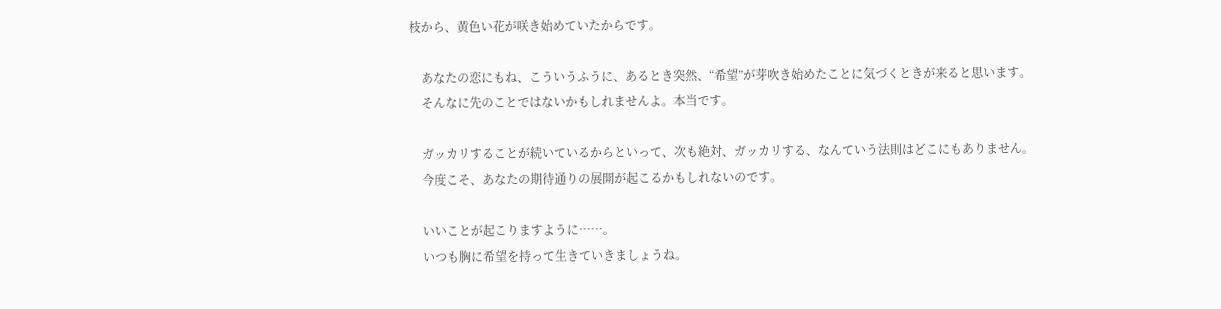枝から、黄色い花が咲き始めていたからです。

    あなたの恋にもね、こういうふうに、あるとき突然、“希望”が芽吹き始めたことに気づくときが来ると思います。
    そんなに先のことではないかもしれませんよ。本当です。

    ガッカリすることが続いているからといって、次も絶対、ガッカリする、なんていう法則はどこにもありません。
    今度こそ、あなたの期待通りの展開が起こるかもしれないのです。

    いいことが起こりますように……。
    いつも胸に希望を持って生きていきましょうね。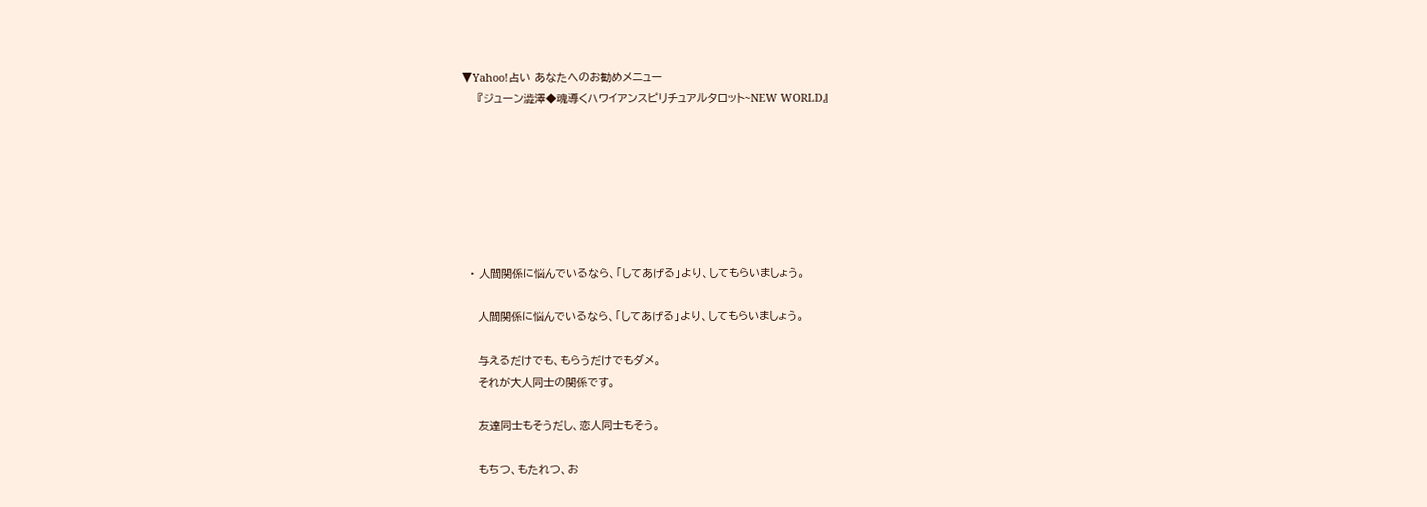▼Yahoo!占い あなたへのお勧めメニュー
    『ジューン澁澤◆魂導くハワイアンスピリチュアルタロット~NEW WORLD』







  • 人間関係に悩んでいるなら、「してあげる」より、してもらいましょう。

    人間関係に悩んでいるなら、「してあげる」より、してもらいましょう。

    与えるだけでも、もらうだけでもダメ。
    それが大人同士の関係です。

    友達同士もそうだし、恋人同士もそう。

    もちつ、もたれつ、お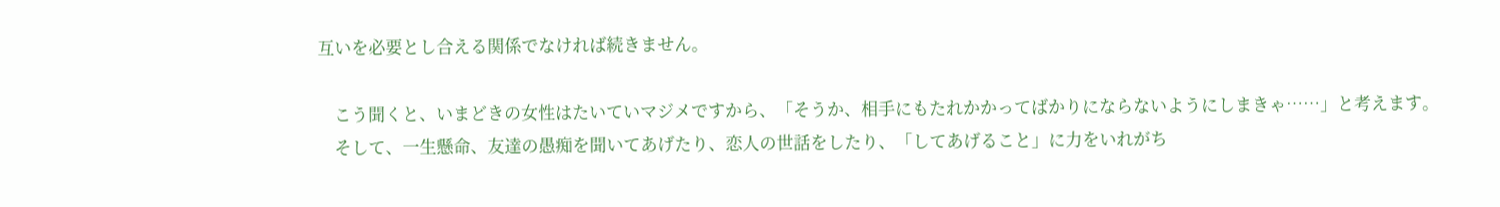互いを必要とし合える関係でなければ続きません。

    こう聞くと、いまどきの女性はたいていマジメですから、「そうか、相手にもたれかかってばかりにならないようにしまきゃ……」と考えます。
    そして、一生懸命、友達の愚痴を聞いてあげたり、恋人の世話をしたり、「してあげること」に力をいれがち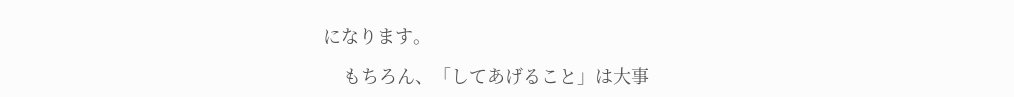になります。

    もちろん、「してあげること」は大事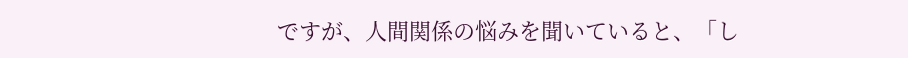ですが、人間関係の悩みを聞いていると、「し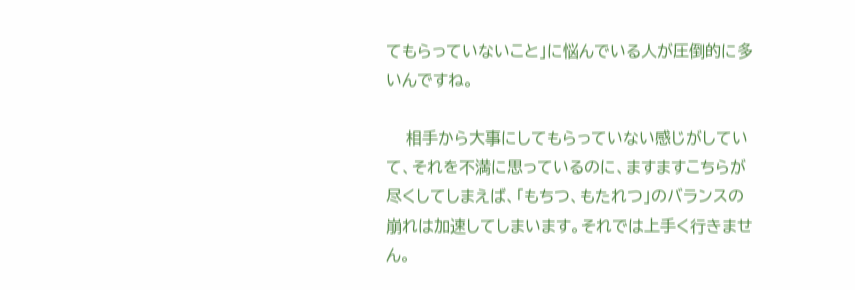てもらっていないこと」に悩んでいる人が圧倒的に多いんですね。

    相手から大事にしてもらっていない感じがしていて、それを不満に思っているのに、ますますこちらが尽くしてしまえば、「もちつ、もたれつ」のバランスの崩れは加速してしまいます。それでは上手く行きません。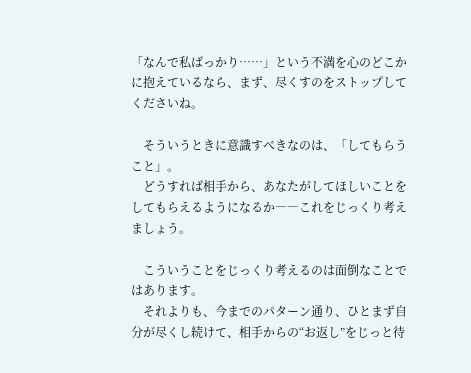「なんで私ばっかり……」という不満を心のどこかに抱えているなら、まず、尽くすのをストップしてくださいね。

    そういうときに意識すべきなのは、「してもらうこと」。
    どうすれば相手から、あなたがしてほしいことをしてもらえるようになるか――これをじっくり考えましょう。

    こういうことをじっくり考えるのは面倒なことではあります。
    それよりも、今までのパターン通り、ひとまず自分が尽くし続けて、相手からの“お返し”をじっと待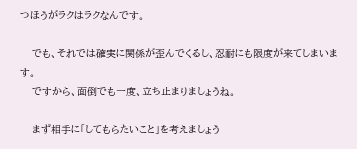つほうがラクはラクなんです。

    でも、それでは確実に関係が歪んでくるし、忍耐にも限度が来てしまいます。
    ですから、面倒でも一度、立ち止まりましょうね。

    まず相手に「してもらたいこと」を考えましょう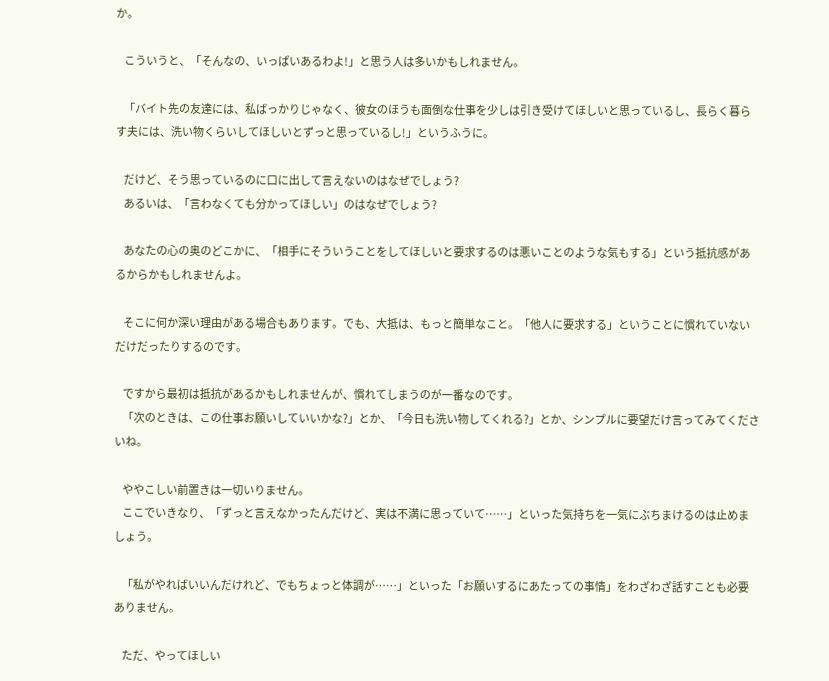か。

    こういうと、「そんなの、いっぱいあるわよ!」と思う人は多いかもしれません。

    「バイト先の友達には、私ばっかりじゃなく、彼女のほうも面倒な仕事を少しは引き受けてほしいと思っているし、長らく暮らす夫には、洗い物くらいしてほしいとずっと思っているし!」というふうに。

    だけど、そう思っているのに口に出して言えないのはなぜでしょう?
    あるいは、「言わなくても分かってほしい」のはなぜでしょう?

    あなたの心の奥のどこかに、「相手にそういうことをしてほしいと要求するのは悪いことのような気もする」という抵抗感があるからかもしれませんよ。

    そこに何か深い理由がある場合もあります。でも、大抵は、もっと簡単なこと。「他人に要求する」ということに慣れていないだけだったりするのです。

    ですから最初は抵抗があるかもしれませんが、慣れてしまうのが一番なのです。
    「次のときは、この仕事お願いしていいかな?」とか、「今日も洗い物してくれる?」とか、シンプルに要望だけ言ってみてくださいね。

    ややこしい前置きは一切いりません。
    ここでいきなり、「ずっと言えなかったんだけど、実は不満に思っていて……」といった気持ちを一気にぶちまけるのは止めましょう。

    「私がやればいいんだけれど、でもちょっと体調が……」といった「お願いするにあたっての事情」をわざわざ話すことも必要ありません。

    ただ、やってほしい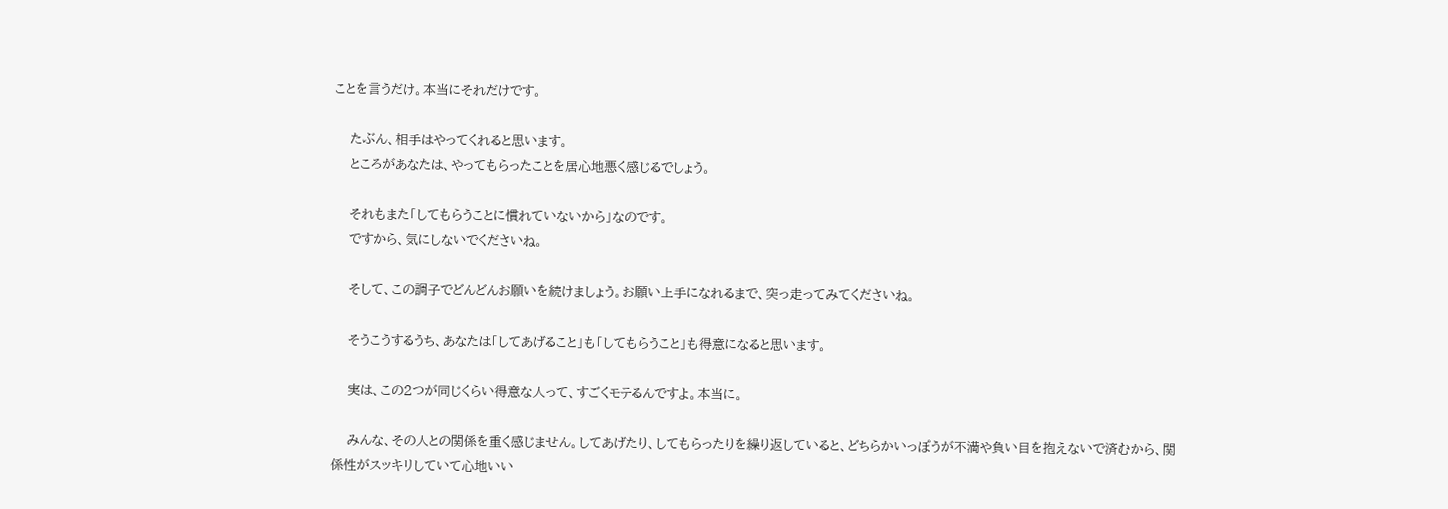ことを言うだけ。本当にそれだけです。

    たぶん、相手はやってくれると思います。
    ところがあなたは、やってもらったことを居心地悪く感じるでしょう。

    それもまた「してもらうことに慣れていないから」なのです。
    ですから、気にしないでくださいね。

    そして、この調子でどんどんお願いを続けましょう。お願い上手になれるまで、突っ走ってみてくださいね。

    そうこうするうち、あなたは「してあげること」も「してもらうこと」も得意になると思います。

    実は、この2つが同じくらい得意な人って、すごくモテるんですよ。本当に。

    みんな、その人との関係を重く感じません。してあげたり、してもらったりを繰り返していると、どちらかいっぽうが不満や負い目を抱えないで済むから、関係性がスッキリしていて心地いい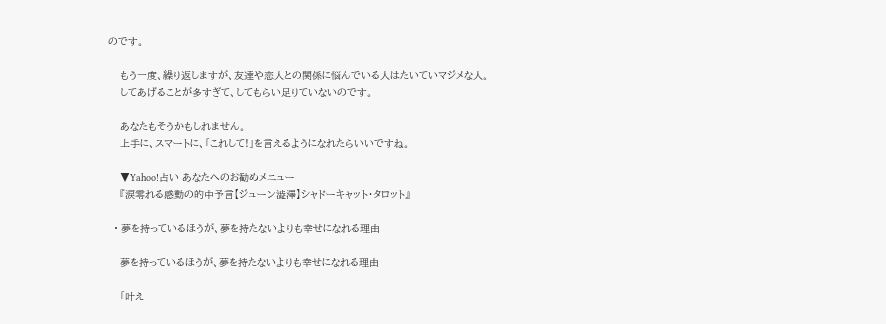のです。

    もう一度、繰り返しますが、友達や恋人との関係に悩んでいる人はたいていマジメな人。
    してあげることが多すぎて、してもらい足りていないのです。

    あなたもそうかもしれません。
    上手に、スマートに、「これして!」を言えるようになれたらいいですね。

    ▼Yahoo!占い あなたへのお勧めメニュー
    『涙零れる感動の的中予言【ジューン澁澤】シャドーキャット・タロット』

  • 夢を持っているほうが、夢を持たないよりも幸せになれる理由

    夢を持っているほうが、夢を持たないよりも幸せになれる理由

    「叶え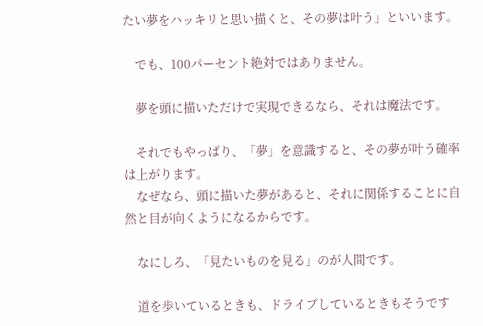たい夢をハッキリと思い描くと、その夢は叶う」といいます。

    でも、100パーセント絶対ではありません。

    夢を頭に描いただけで実現できるなら、それは魔法です。

    それでもやっぱり、「夢」を意識すると、その夢が叶う確率は上がります。
    なぜなら、頭に描いた夢があると、それに関係することに自然と目が向くようになるからです。

    なにしろ、「見たいものを見る」のが人間です。

    道を歩いているときも、ドライブしているときもそうです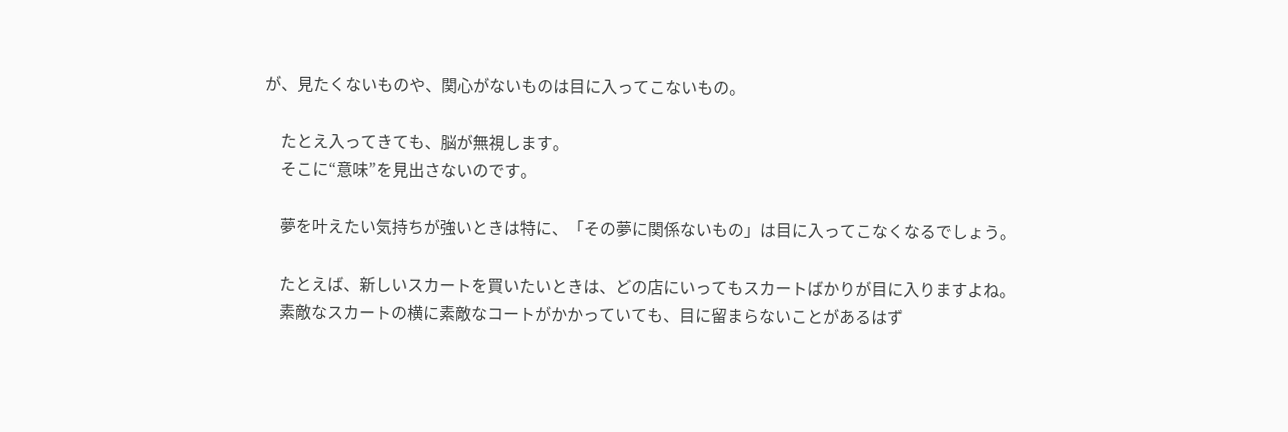が、見たくないものや、関心がないものは目に入ってこないもの。

    たとえ入ってきても、脳が無視します。
    そこに“意味”を見出さないのです。

    夢を叶えたい気持ちが強いときは特に、「その夢に関係ないもの」は目に入ってこなくなるでしょう。

    たとえば、新しいスカートを買いたいときは、どの店にいってもスカートばかりが目に入りますよね。
    素敵なスカートの横に素敵なコートがかかっていても、目に留まらないことがあるはず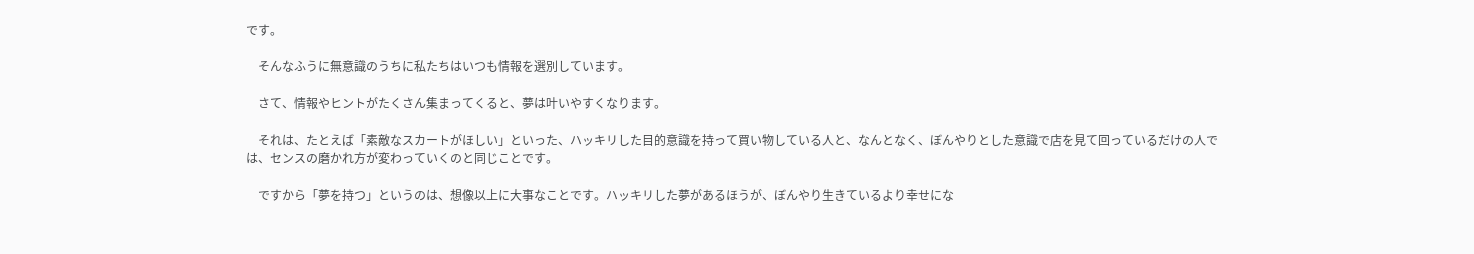です。

    そんなふうに無意識のうちに私たちはいつも情報を選別しています。

    さて、情報やヒントがたくさん集まってくると、夢は叶いやすくなります。

    それは、たとえば「素敵なスカートがほしい」といった、ハッキリした目的意識を持って買い物している人と、なんとなく、ぼんやりとした意識で店を見て回っているだけの人では、センスの磨かれ方が変わっていくのと同じことです。

    ですから「夢を持つ」というのは、想像以上に大事なことです。ハッキリした夢があるほうが、ぼんやり生きているより幸せにな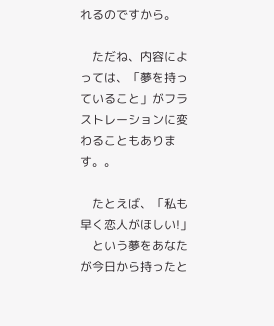れるのですから。

    ただね、内容によっては、「夢を持っていること」がフラストレーションに変わることもあります。。

    たとえば、「私も早く恋人がほしい!」
    という夢をあなたが今日から持ったと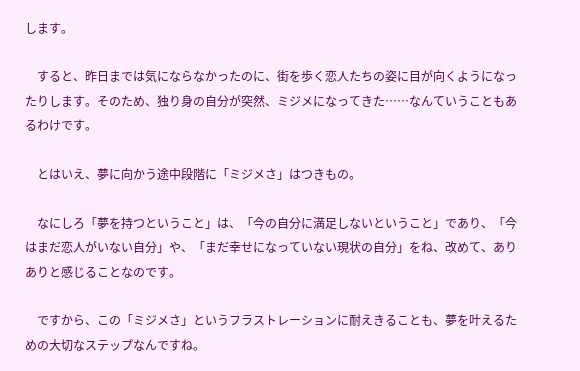します。

    すると、昨日までは気にならなかったのに、街を歩く恋人たちの姿に目が向くようになったりします。そのため、独り身の自分が突然、ミジメになってきた……なんていうこともあるわけです。

    とはいえ、夢に向かう途中段階に「ミジメさ」はつきもの。

    なにしろ「夢を持つということ」は、「今の自分に満足しないということ」であり、「今はまだ恋人がいない自分」や、「まだ幸せになっていない現状の自分」をね、改めて、ありありと感じることなのです。

    ですから、この「ミジメさ」というフラストレーションに耐えきることも、夢を叶えるための大切なステップなんですね。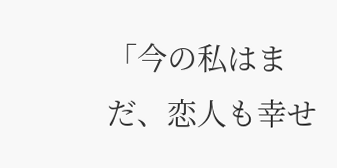「今の私はまだ、恋人も幸せ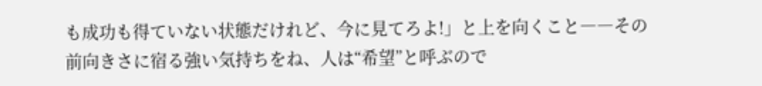も成功も得ていない状態だけれど、今に見てろよ!」と上を向くこと――その前向きさに宿る強い気持ちをね、人は“希望”と呼ぶので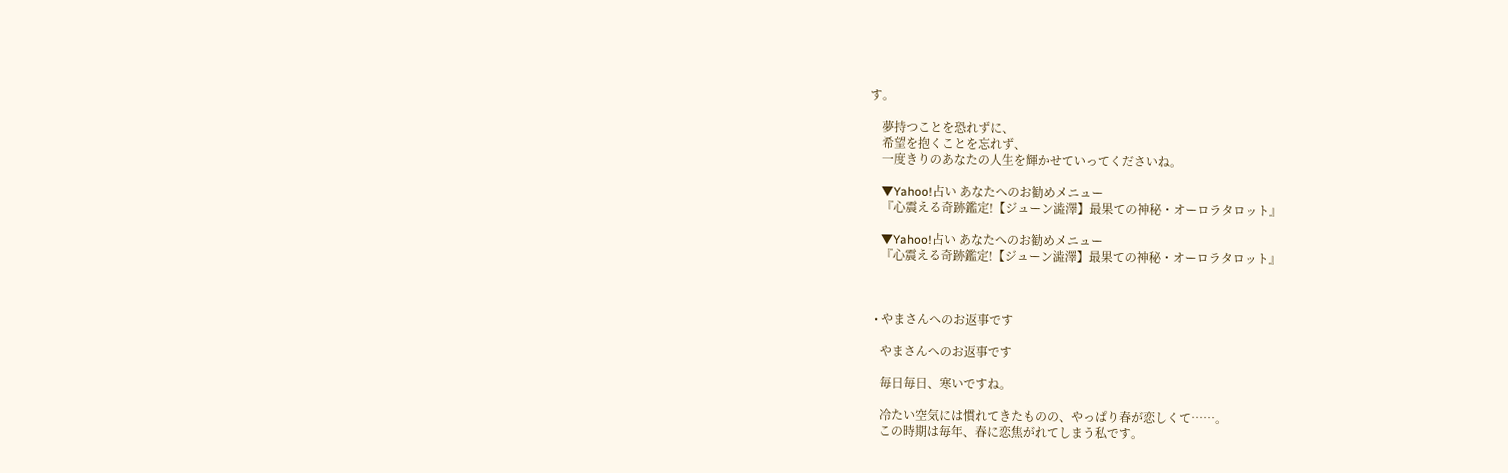す。

    夢持つことを恐れずに、
    希望を抱くことを忘れず、
    一度きりのあなたの人生を輝かせていってくださいね。

    ▼Yahoo!占い あなたへのお勧めメニュー
    『心震える奇跡鑑定!【ジューン澁澤】最果ての神秘・オーロラタロット』

    ▼Yahoo!占い あなたへのお勧めメニュー
    『心震える奇跡鑑定!【ジューン澁澤】最果ての神秘・オーロラタロット』



  • やまさんへのお返事です

    やまさんへのお返事です

    毎日毎日、寒いですね。

    冷たい空気には慣れてきたものの、やっぱり春が恋しくて……。
    この時期は毎年、春に恋焦がれてしまう私です。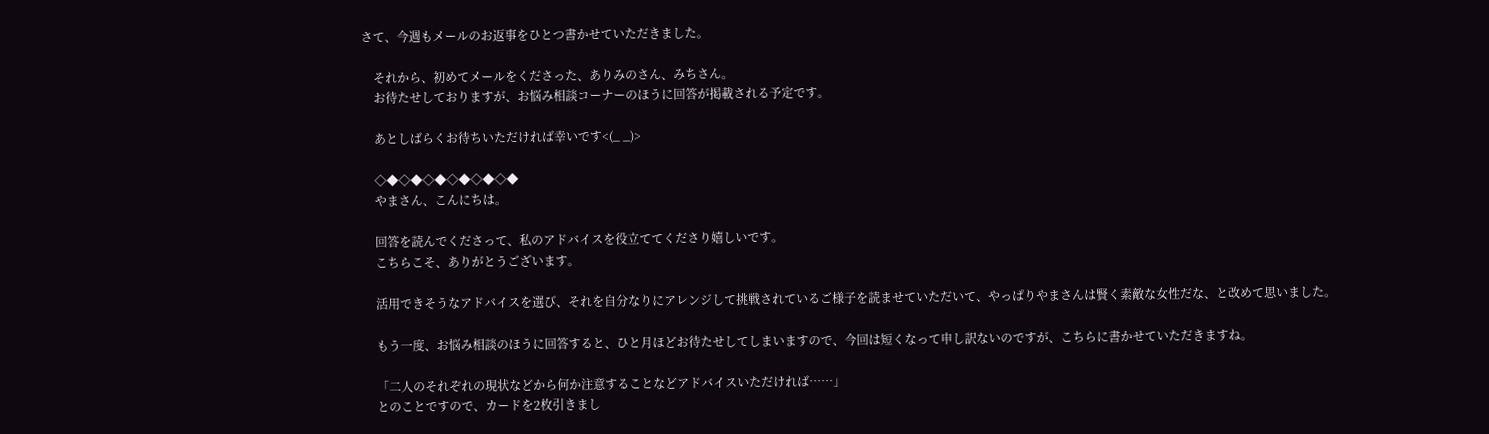さて、今週もメールのお返事をひとつ書かせていただきました。

    それから、初めてメールをくださった、ありみのさん、みちさん。
    お待たせしておりますが、お悩み相談コーナーのほうに回答が掲載される予定です。

    あとしばらくお待ちいただければ幸いです<(_ _)>

    ◇◆◇◆◇◆◇◆◇◆◇◆
    やまさん、こんにちは。

    回答を読んでくださって、私のアドバイスを役立ててくださり嬉しいです。
    こちらこそ、ありがとうございます。

    活用できそうなアドバイスを選び、それを自分なりにアレンジして挑戦されているご様子を読ませていただいて、やっぱりやまさんは賢く素敵な女性だな、と改めて思いました。

    もう一度、お悩み相談のほうに回答すると、ひと月ほどお待たせしてしまいますので、今回は短くなって申し訳ないのですが、こちらに書かせていただきますね。

    「二人のそれぞれの現状などから何か注意することなどアドバイスいただければ……」
    とのことですので、カードを2枚引きまし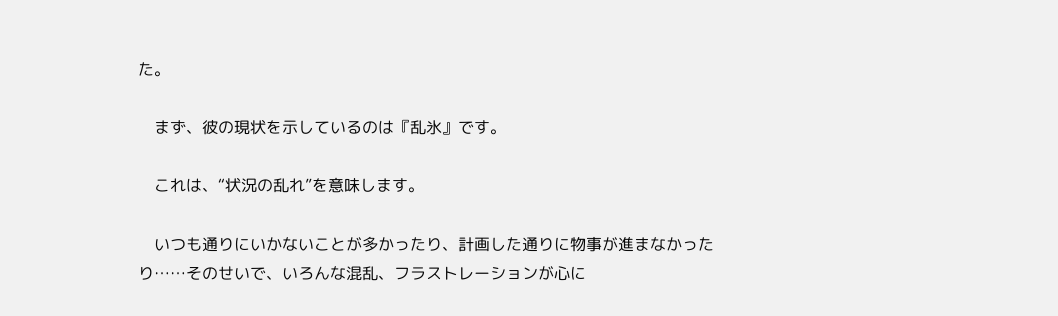た。

    まず、彼の現状を示しているのは『乱氷』です。

    これは、“状況の乱れ”を意味します。

    いつも通りにいかないことが多かったり、計画した通りに物事が進まなかったり……そのせいで、いろんな混乱、フラストレーションが心に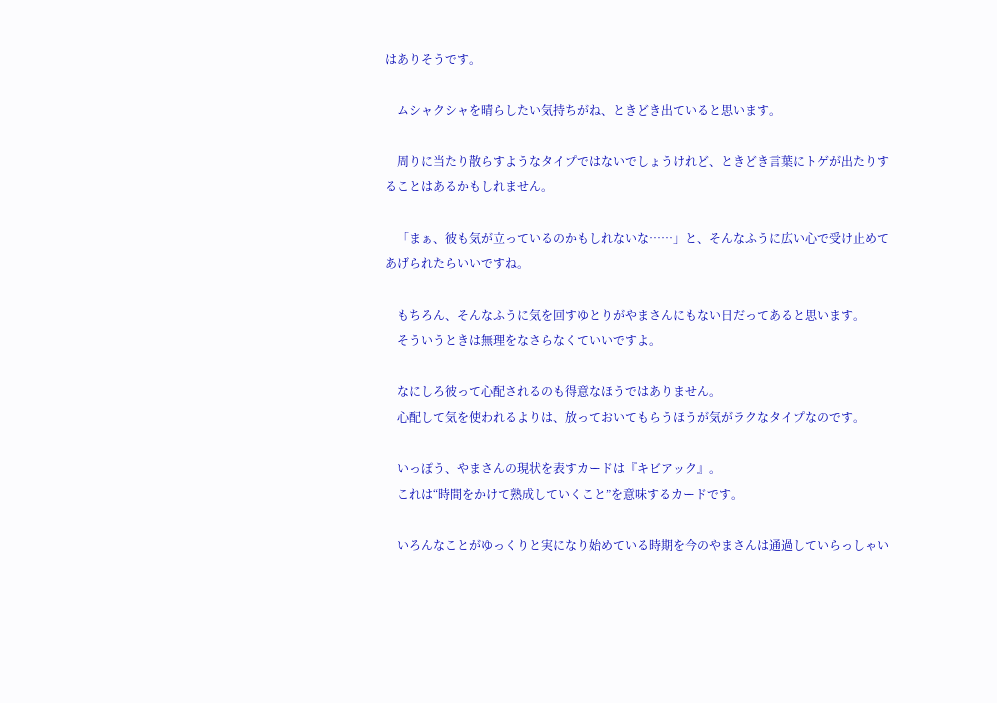はありそうです。

    ムシャクシャを晴らしたい気持ちがね、ときどき出ていると思います。

    周りに当たり散らすようなタイプではないでしょうけれど、ときどき言葉にトゲが出たりすることはあるかもしれません。

    「まぁ、彼も気が立っているのかもしれないな……」と、そんなふうに広い心で受け止めてあげられたらいいですね。

    もちろん、そんなふうに気を回すゆとりがやまさんにもない日だってあると思います。
    そういうときは無理をなさらなくていいですよ。

    なにしろ彼って心配されるのも得意なほうではありません。
    心配して気を使われるよりは、放っておいてもらうほうが気がラクなタイプなのです。

    いっぽう、やまさんの現状を表すカードは『キビアック』。
    これは“時間をかけて熟成していくこと”を意味するカードです。

    いろんなことがゆっくりと実になり始めている時期を今のやまさんは通過していらっしゃい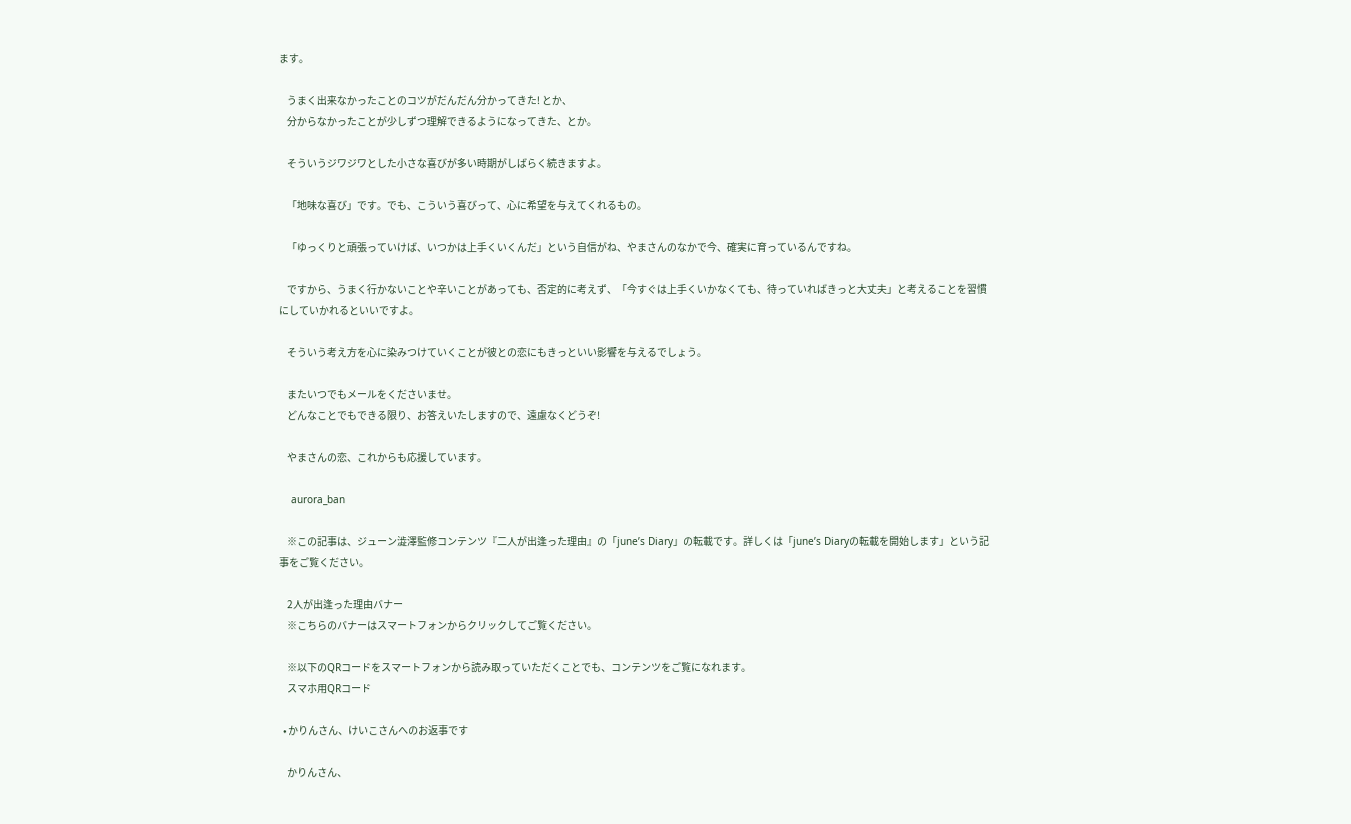ます。

    うまく出来なかったことのコツがだんだん分かってきた! とか、
    分からなかったことが少しずつ理解できるようになってきた、とか。

    そういうジワジワとした小さな喜びが多い時期がしばらく続きますよ。

    「地味な喜び」です。でも、こういう喜びって、心に希望を与えてくれるもの。

    「ゆっくりと頑張っていけば、いつかは上手くいくんだ」という自信がね、やまさんのなかで今、確実に育っているんですね。

    ですから、うまく行かないことや辛いことがあっても、否定的に考えず、「今すぐは上手くいかなくても、待っていればきっと大丈夫」と考えることを習慣にしていかれるといいですよ。

    そういう考え方を心に染みつけていくことが彼との恋にもきっといい影響を与えるでしょう。

    またいつでもメールをくださいませ。
    どんなことでもできる限り、お答えいたしますので、遠慮なくどうぞ!

    やまさんの恋、これからも応援しています。

    aurora_ban

    ※この記事は、ジューン澁澤監修コンテンツ『二人が出逢った理由』の「june’s Diary」の転載です。詳しくは「june’s Diaryの転載を開始します」という記事をご覧ください。

    2人が出逢った理由バナー
    ※こちらのバナーはスマートフォンからクリックしてご覧ください。

    ※以下のQRコードをスマートフォンから読み取っていただくことでも、コンテンツをご覧になれます。
    スマホ用QRコード

  • かりんさん、けいこさんへのお返事です

    かりんさん、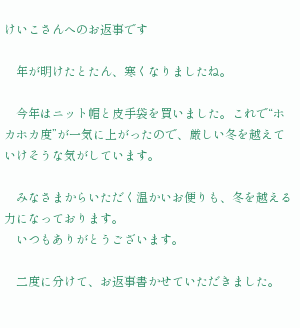けいこさんへのお返事です

    年が明けたとたん、寒くなりましたね。

    今年はニット帽と皮手袋を買いました。これで“ホカホカ度”が一気に上がったので、厳しい冬を越えていけそうな気がしています。

    みなさまからいただく温かいお便りも、冬を越える力になっております。
    いつもありがとうございます。

    二度に分けて、お返事書かせていただきました。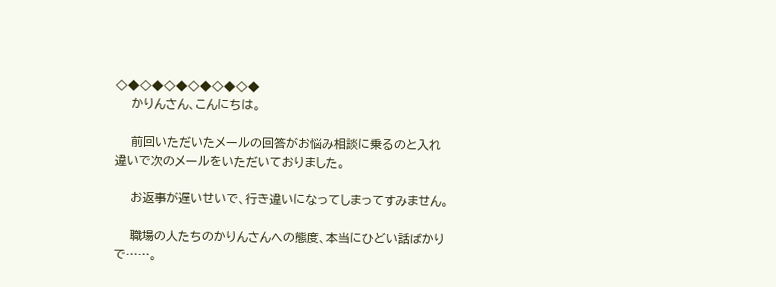◇◆◇◆◇◆◇◆◇◆◇◆
    かりんさん、こんにちは。

    前回いただいたメールの回答がお悩み相談に乗るのと入れ違いで次のメールをいただいておりました。

    お返事が遅いせいで、行き違いになってしまってすみません。

    職場の人たちのかりんさんへの態度、本当にひどい話ばかりで……。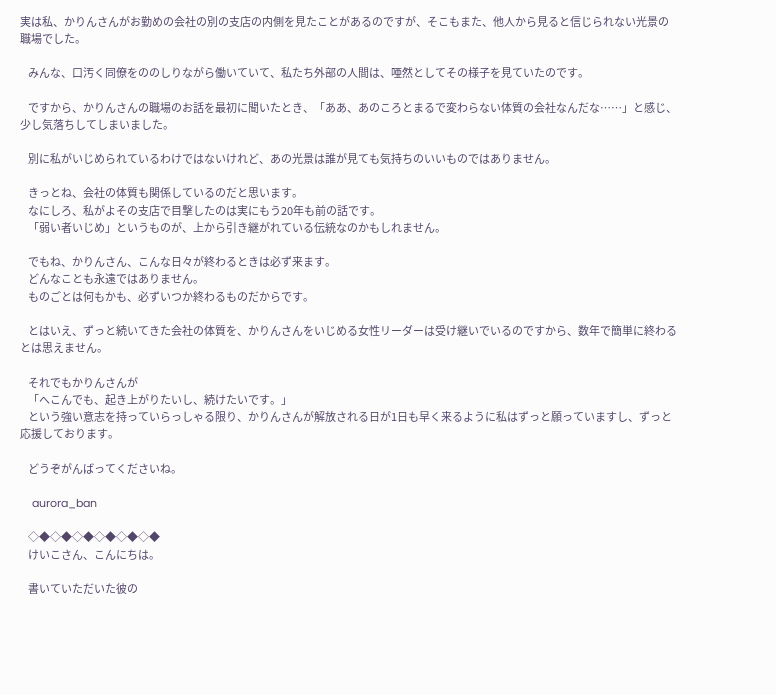実は私、かりんさんがお勤めの会社の別の支店の内側を見たことがあるのですが、そこもまた、他人から見ると信じられない光景の職場でした。

    みんな、口汚く同僚をののしりながら働いていて、私たち外部の人間は、唖然としてその様子を見ていたのです。

    ですから、かりんさんの職場のお話を最初に聞いたとき、「ああ、あのころとまるで変わらない体質の会社なんだな……」と感じ、少し気落ちしてしまいました。

    別に私がいじめられているわけではないけれど、あの光景は誰が見ても気持ちのいいものではありません。

    きっとね、会社の体質も関係しているのだと思います。
    なにしろ、私がよその支店で目撃したのは実にもう20年も前の話です。
    「弱い者いじめ」というものが、上から引き継がれている伝統なのかもしれません。

    でもね、かりんさん、こんな日々が終わるときは必ず来ます。
    どんなことも永遠ではありません。
    ものごとは何もかも、必ずいつか終わるものだからです。

    とはいえ、ずっと続いてきた会社の体質を、かりんさんをいじめる女性リーダーは受け継いでいるのですから、数年で簡単に終わるとは思えません。

    それでもかりんさんが
    「へこんでも、起き上がりたいし、続けたいです。」
    という強い意志を持っていらっしゃる限り、かりんさんが解放される日が1日も早く来るように私はずっと願っていますし、ずっと応援しております。

    どうぞがんばってくださいね。

    aurora_ban

    ◇◆◇◆◇◆◇◆◇◆◇◆
    けいこさん、こんにちは。

    書いていただいた彼の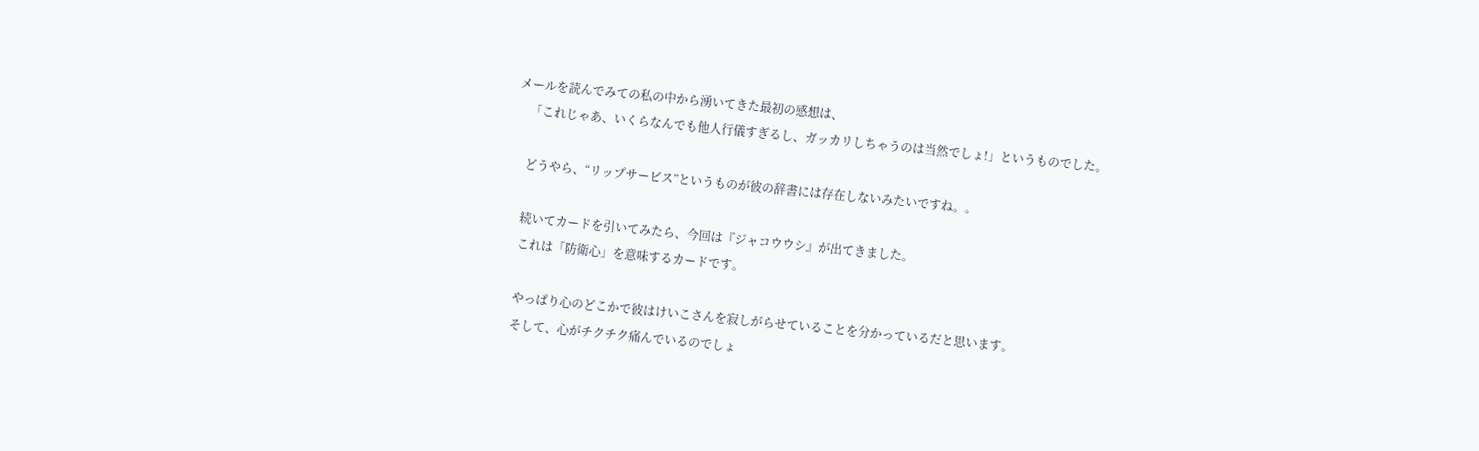メールを読んでみての私の中から湧いてきた最初の感想は、
    「これじゃあ、いくらなんでも他人行儀すぎるし、ガッカリしちゃうのは当然でしょ!」というものでした。

    どうやら、“リップサービス”というものが彼の辞書には存在しないみたいですね。。

    続いてカードを引いてみたら、今回は『ジャコウウシ』が出てきました。
    これは「防衛心」を意味するカードです。

    やっぱり心のどこかで彼はけいこさんを寂しがらせていることを分かっているだと思います。
    そして、心がチクチク痛んでいるのでしょ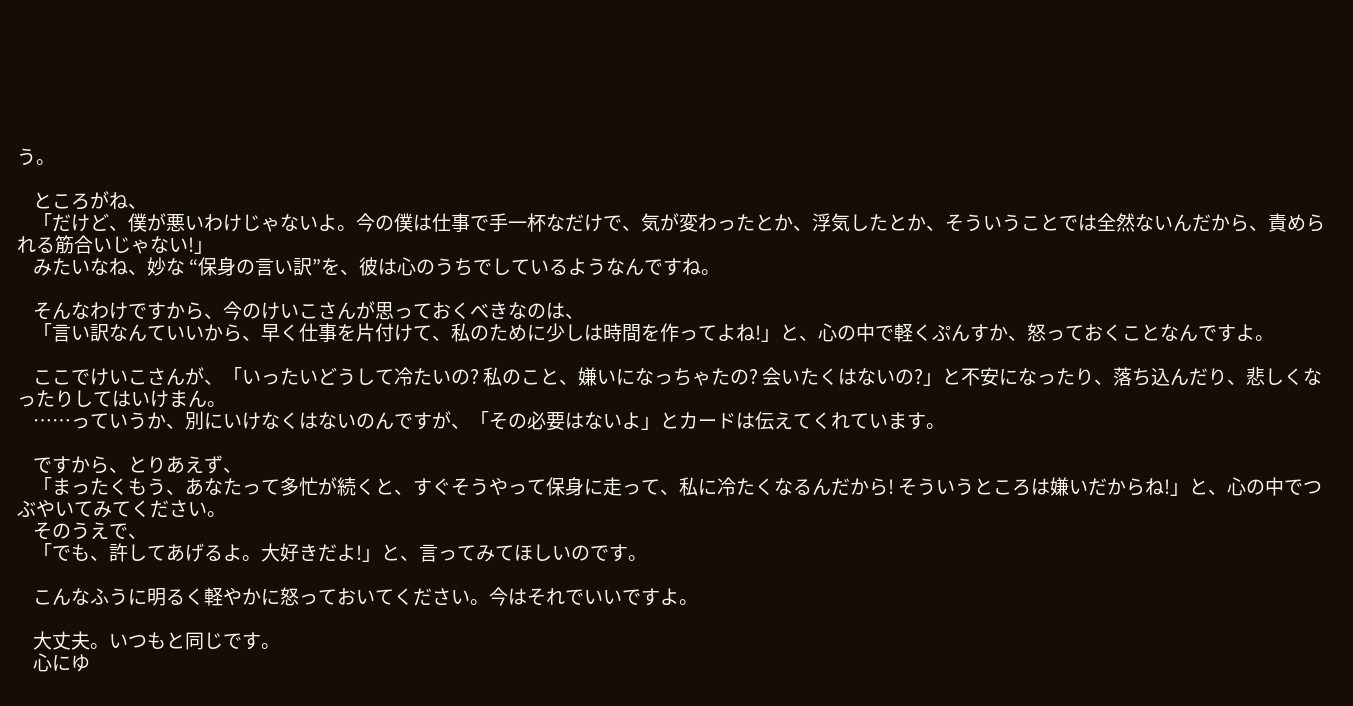う。

    ところがね、
    「だけど、僕が悪いわけじゃないよ。今の僕は仕事で手一杯なだけで、気が変わったとか、浮気したとか、そういうことでは全然ないんだから、責められる筋合いじゃない!」
    みたいなね、妙な “保身の言い訳”を、彼は心のうちでしているようなんですね。

    そんなわけですから、今のけいこさんが思っておくべきなのは、
    「言い訳なんていいから、早く仕事を片付けて、私のために少しは時間を作ってよね!」と、心の中で軽くぷんすか、怒っておくことなんですよ。

    ここでけいこさんが、「いったいどうして冷たいの? 私のこと、嫌いになっちゃたの? 会いたくはないの?」と不安になったり、落ち込んだり、悲しくなったりしてはいけまん。
    ……っていうか、別にいけなくはないのんですが、「その必要はないよ」とカードは伝えてくれています。

    ですから、とりあえず、
    「まったくもう、あなたって多忙が続くと、すぐそうやって保身に走って、私に冷たくなるんだから! そういうところは嫌いだからね!」と、心の中でつぶやいてみてください。
    そのうえで、
    「でも、許してあげるよ。大好きだよ!」と、言ってみてほしいのです。

    こんなふうに明るく軽やかに怒っておいてください。今はそれでいいですよ。

    大丈夫。いつもと同じです。
    心にゆ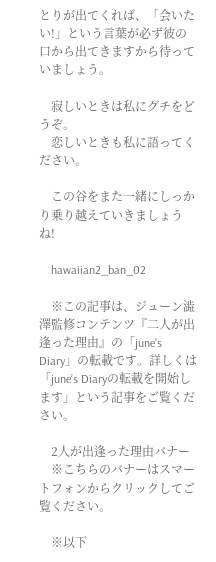とりが出てくれば、「会いたい!」という言葉が必ず彼の口から出てきますから待っていましょう。

    寂しいときは私にグチをどうぞ。
    恋しいときも私に語ってください。

    この谷をまた一緒にしっかり乗り越えていきましょうね!

    hawaiian2_ban_02

    ※この記事は、ジューン澁澤監修コンテンツ『二人が出逢った理由』の「june’s Diary」の転載です。詳しくは「june’s Diaryの転載を開始します」という記事をご覧ください。

    2人が出逢った理由バナー
    ※こちらのバナーはスマートフォンからクリックしてご覧ください。

    ※以下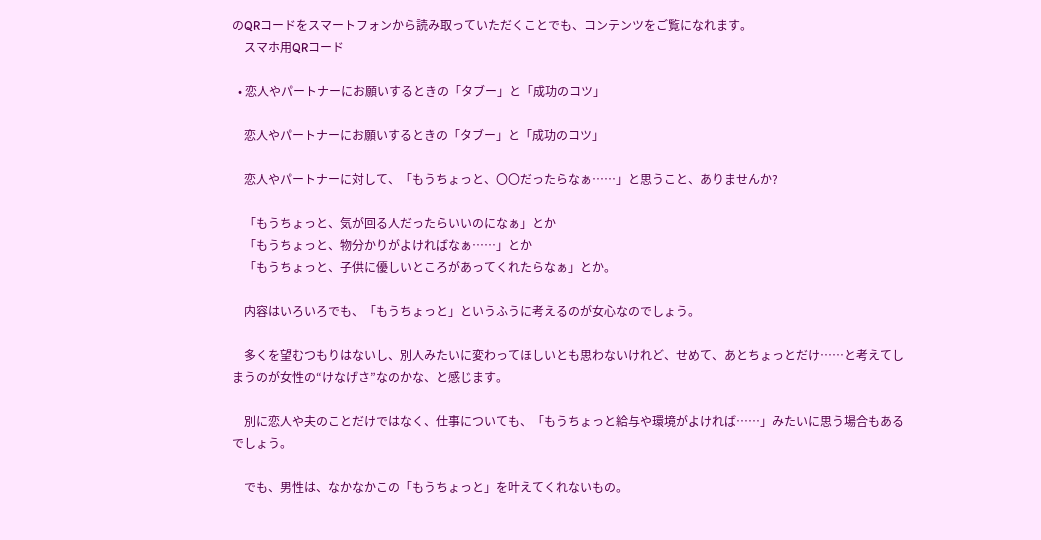のQRコードをスマートフォンから読み取っていただくことでも、コンテンツをご覧になれます。
    スマホ用QRコード

  • 恋人やパートナーにお願いするときの「タブー」と「成功のコツ」

    恋人やパートナーにお願いするときの「タブー」と「成功のコツ」

    恋人やパートナーに対して、「もうちょっと、〇〇だったらなぁ……」と思うこと、ありませんか?

    「もうちょっと、気が回る人だったらいいのになぁ」とか
    「もうちょっと、物分かりがよければなぁ……」とか
    「もうちょっと、子供に優しいところがあってくれたらなぁ」とか。

    内容はいろいろでも、「もうちょっと」というふうに考えるのが女心なのでしょう。

    多くを望むつもりはないし、別人みたいに変わってほしいとも思わないけれど、せめて、あとちょっとだけ……と考えてしまうのが女性の“けなげさ”なのかな、と感じます。

    別に恋人や夫のことだけではなく、仕事についても、「もうちょっと給与や環境がよければ……」みたいに思う場合もあるでしょう。

    でも、男性は、なかなかこの「もうちょっと」を叶えてくれないもの。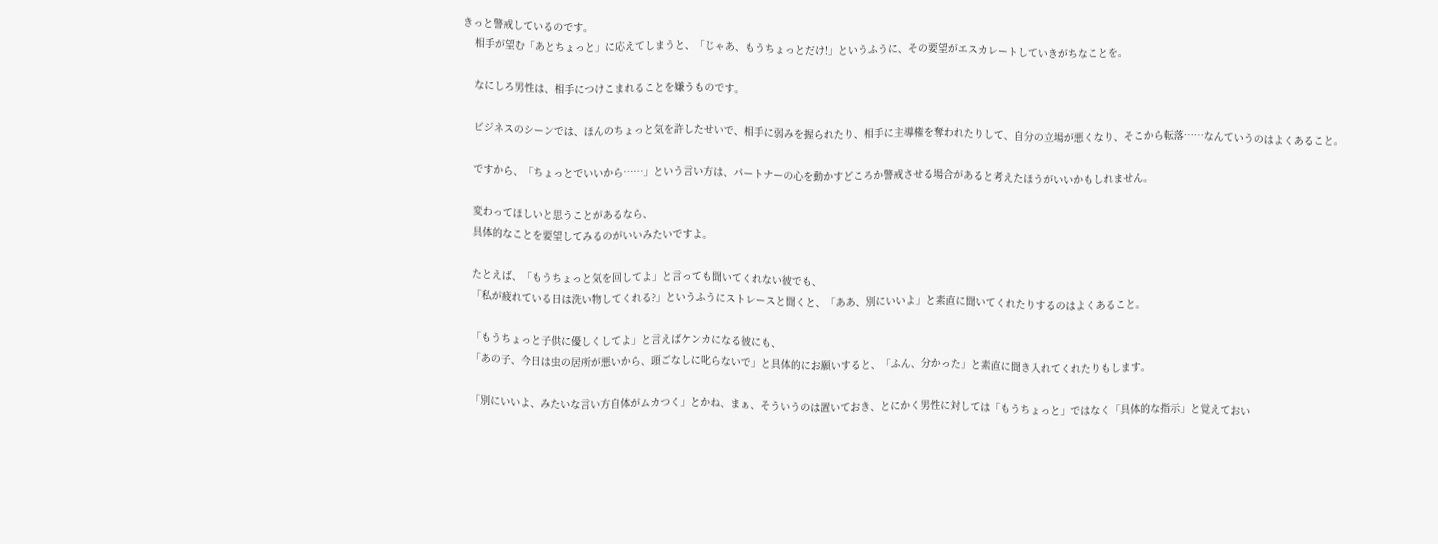きっと警戒しているのです。
    相手が望む「あとちょっと」に応えてしまうと、「じゃあ、もうちょっとだけ!」というふうに、その要望がエスカレートしていきがちなことを。

    なにしろ男性は、相手につけこまれることを嫌うものです。

    ビジネスのシーンでは、ほんのちょっと気を許したせいで、相手に弱みを握られたり、相手に主導権を奪われたりして、自分の立場が悪くなり、そこから転落……なんていうのはよくあること。

    ですから、「ちょっとでいいから……」という言い方は、パートナーの心を動かすどころか警戒させる場合があると考えたほうがいいかもしれません。

    変わってほしいと思うことがあるなら、
    具体的なことを要望してみるのがいいみたいですよ。

    たとえば、「もうちょっと気を回してよ」と言っても聞いてくれない彼でも、
    「私が疲れている日は洗い物してくれる?」というふうにストレースと聞くと、「ああ、別にいいよ」と素直に聞いてくれたりするのはよくあること。

    「もうちょっと子供に優しくしてよ」と言えばケンカになる彼にも、
    「あの子、今日は虫の居所が悪いから、頭ごなしに叱らないで」と具体的にお願いすると、「ふん、分かった」と素直に聞き入れてくれたりもします。

    「別にいいよ、みたいな言い方自体がムカつく」とかね、まぁ、そういうのは置いておき、とにかく男性に対しては「もうちょっと」ではなく「具体的な指示」と覚えておい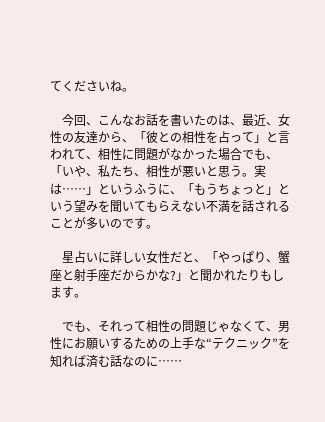てくださいね。

    今回、こんなお話を書いたのは、最近、女性の友達から、「彼との相性を占って」と言われて、相性に問題がなかった場合でも、「いや、私たち、相性が悪いと思う。実は……」というふうに、「もうちょっと」という望みを聞いてもらえない不満を話されることが多いのです。

    星占いに詳しい女性だと、「やっぱり、蟹座と射手座だからかな?」と聞かれたりもします。

    でも、それって相性の問題じゃなくて、男性にお願いするための上手な“テクニック”を知れば済む話なのに……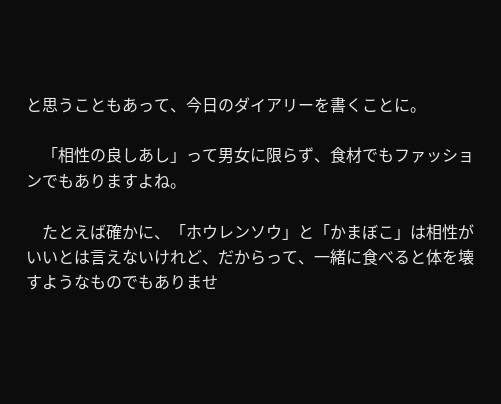と思うこともあって、今日のダイアリーを書くことに。

    「相性の良しあし」って男女に限らず、食材でもファッションでもありますよね。

    たとえば確かに、「ホウレンソウ」と「かまぼこ」は相性がいいとは言えないけれど、だからって、一緒に食べると体を壊すようなものでもありませ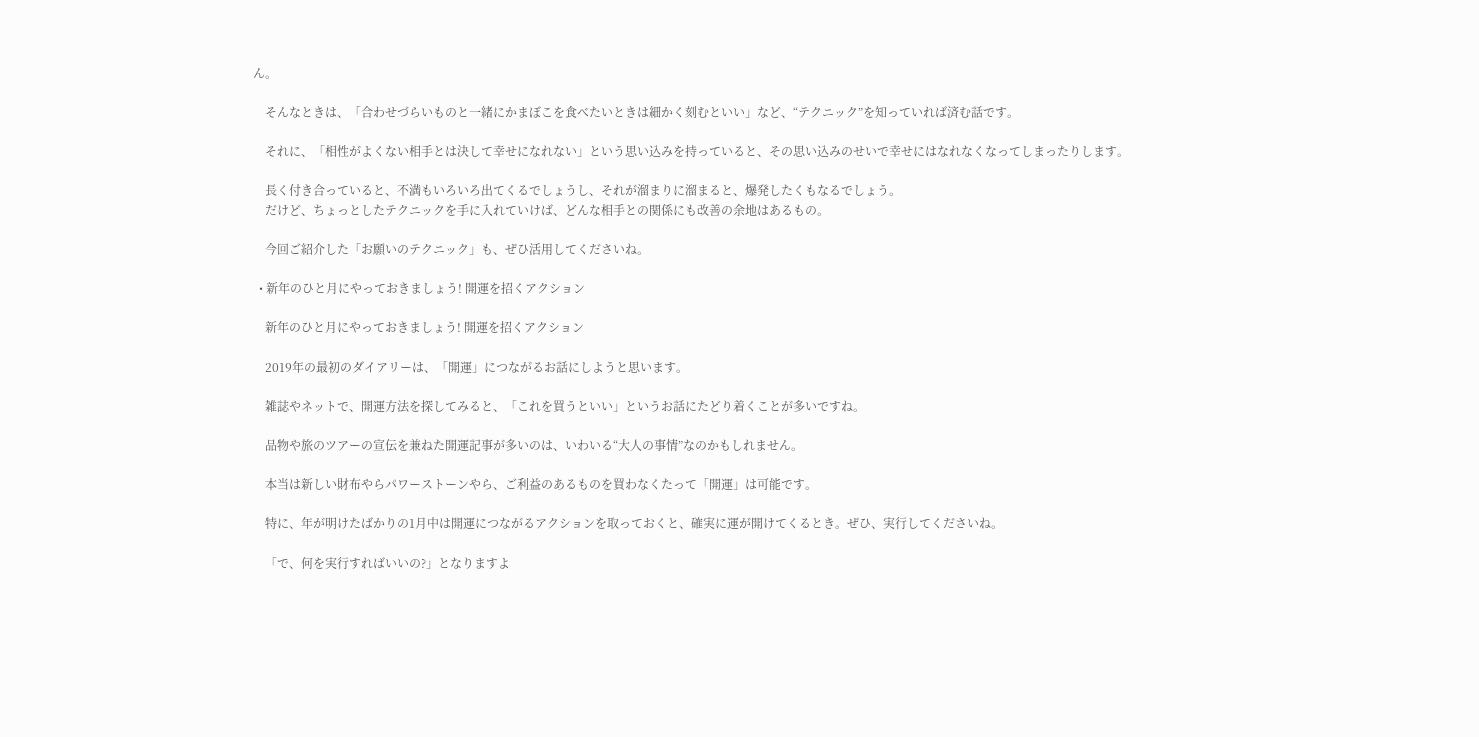ん。

    そんなときは、「合わせづらいものと一緒にかまぼこを食べたいときは細かく刻むといい」など、“テクニック”を知っていれば済む話です。

    それに、「相性がよくない相手とは決して幸せになれない」という思い込みを持っていると、その思い込みのせいで幸せにはなれなくなってしまったりします。

    長く付き合っていると、不満もいろいろ出てくるでしょうし、それが溜まりに溜まると、爆発したくもなるでしょう。
    だけど、ちょっとしたテクニックを手に入れていけば、どんな相手との関係にも改善の余地はあるもの。

    今回ご紹介した「お願いのテクニック」も、ぜひ活用してくださいね。

  • 新年のひと月にやっておきましょう! 開運を招くアクション

    新年のひと月にやっておきましょう! 開運を招くアクション

    2019年の最初のダイアリーは、「開運」につながるお話にしようと思います。

    雑誌やネットで、開運方法を探してみると、「これを買うといい」というお話にたどり着くことが多いですね。

    品物や旅のツアーの宣伝を兼ねた開運記事が多いのは、いわいる“大人の事情”なのかもしれません。

    本当は新しい財布やらパワーストーンやら、ご利益のあるものを買わなくたって「開運」は可能です。

    特に、年が明けたばかりの1月中は開運につながるアクションを取っておくと、確実に運が開けてくるとき。ぜひ、実行してくださいね。

    「で、何を実行すればいいの?」となりますよ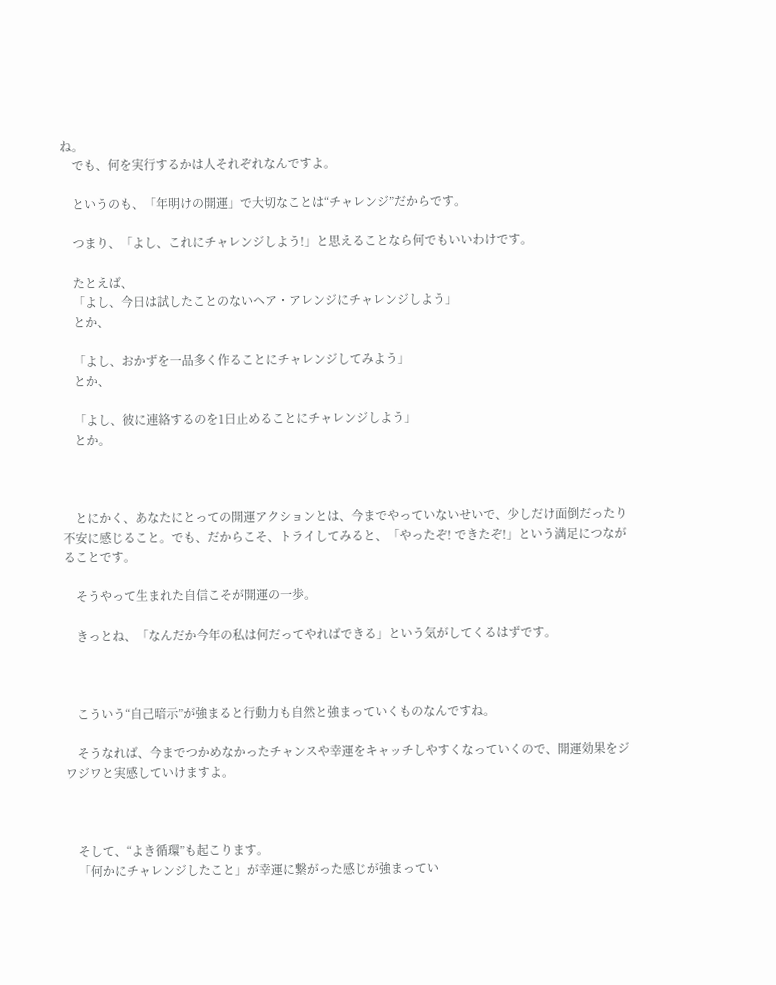ね。
    でも、何を実行するかは人それぞれなんですよ。

    というのも、「年明けの開運」で大切なことは“チャレンジ”だからです。

    つまり、「よし、これにチャレンジしよう!」と思えることなら何でもいいわけです。

    たとえば、
    「よし、今日は試したことのないヘア・アレンジにチャレンジしよう」
    とか、

    「よし、おかずを一品多く作ることにチャレンジしてみよう」
    とか、

    「よし、彼に連絡するのを1日止めることにチャレンジしよう」
    とか。



    とにかく、あなたにとっての開運アクションとは、今までやっていないせいで、少しだけ面倒だったり不安に感じること。でも、だからこそ、トライしてみると、「やったぞ! できたぞ!」という満足につながることです。

    そうやって生まれた自信こそが開運の一歩。

    きっとね、「なんだか今年の私は何だってやればできる」という気がしてくるはずです。



    こういう“自己暗示”が強まると行動力も自然と強まっていくものなんですね。

    そうなれば、今までつかめなかったチャンスや幸運をキャッチしやすくなっていくので、開運効果をジワジワと実感していけますよ。



    そして、“よき循環”も起こります。
    「何かにチャレンジしたこと」が幸運に繋がった感じが強まってい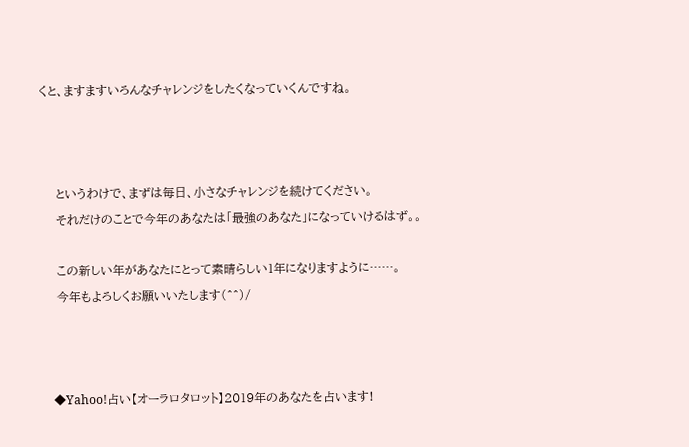くと、ますますいろんなチャレンジをしたくなっていくんですね。



    というわけで、まずは毎日、小さなチャレンジを続けてください。
    それだけのことで今年のあなたは「最強のあなた」になっていけるはず。。

    この新しい年があなたにとって素晴らしい1年になりますように……。
    今年もよろしくお願いいたします(^^)/



    ◆Yahoo!占い【オーラロタロット】2019年のあなたを占います!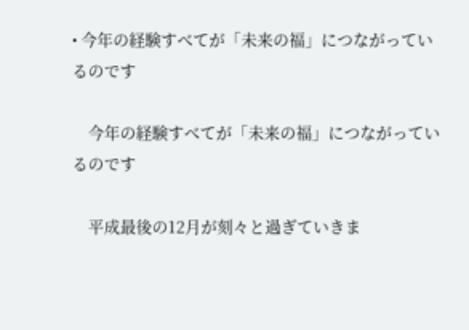• 今年の経験すべてが「未来の福」につながっているのです

    今年の経験すべてが「未来の福」につながっているのです

    平成最後の12月が刻々と過ぎていきま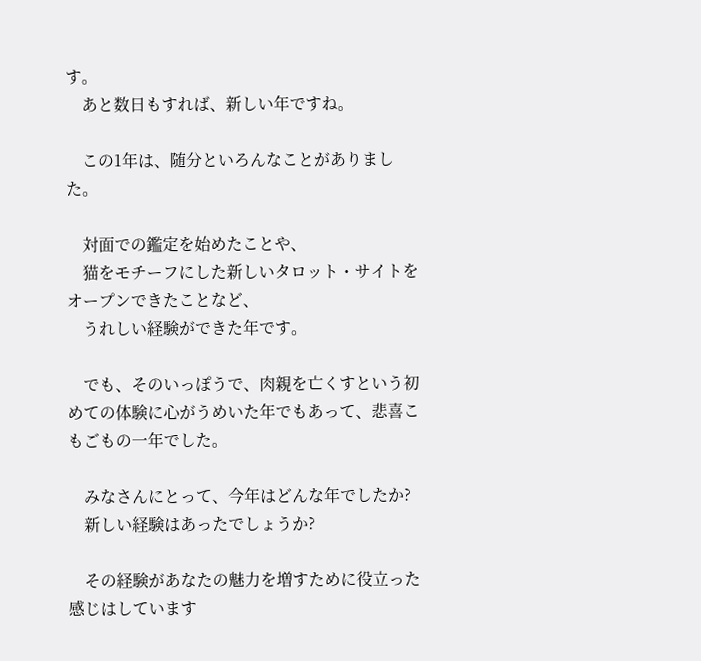す。
    あと数日もすれば、新しい年ですね。

    この1年は、随分といろんなことがありました。

    対面での鑑定を始めたことや、
    猫をモチーフにした新しいタロット・サイトをオープンできたことなど、
    うれしい経験ができた年です。

    でも、そのいっぽうで、肉親を亡くすという初めての体験に心がうめいた年でもあって、悲喜こもごもの一年でした。

    みなさんにとって、今年はどんな年でしたか?
    新しい経験はあったでしょうか?

    その経験があなたの魅力を増すために役立った感じはしています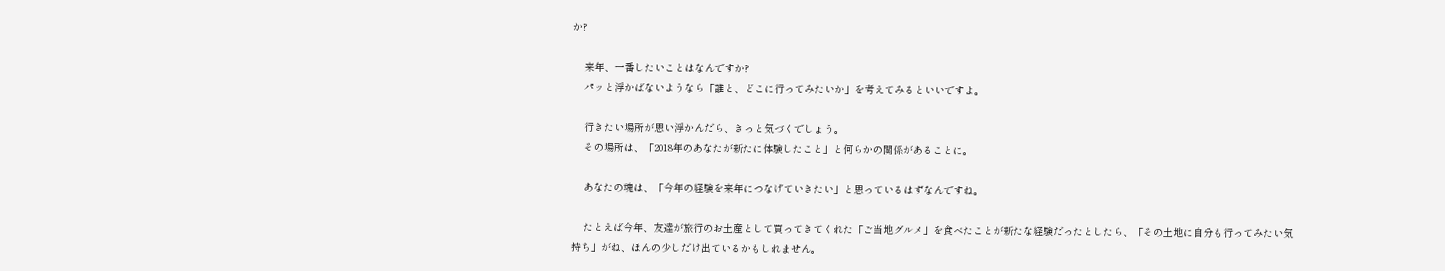か?

    来年、一番したいことはなんですか?
    パッと浮かばないようなら「誰と、どこに行ってみたいか」を考えてみるといいですよ。

    行きたい場所が思い浮かんだら、きっと気づくでしょう。
    その場所は、「2018年のあなたが新たに体験したこと」と何らかの関係があることに。

    あなたの魂は、「今年の経験を来年につなげていきたい」と思っているはずなんですね。

    たとえば今年、友達が旅行のお土産として買ってきてくれた「ご当地グルメ」を食べたことが新たな経験だったとしたら、「その土地に自分も行ってみたい気持ち」がね、ほんの少しだけ出ているかもしれません。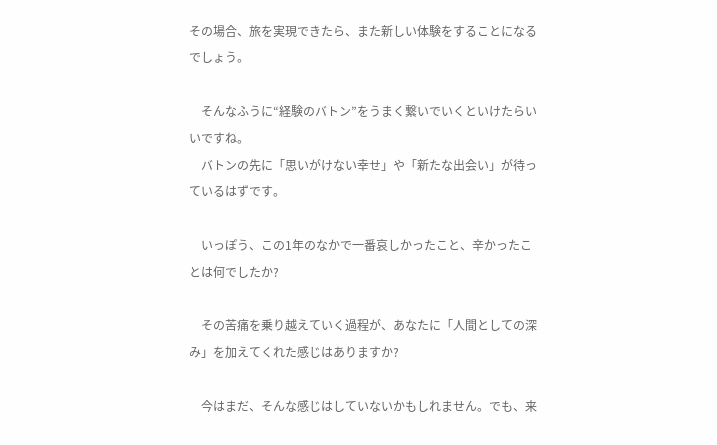その場合、旅を実現できたら、また新しい体験をすることになるでしょう。

    そんなふうに“経験のバトン”をうまく繋いでいくといけたらいいですね。
    バトンの先に「思いがけない幸せ」や「新たな出会い」が待っているはずです。

    いっぽう、この1年のなかで一番哀しかったこと、辛かったことは何でしたか?

    その苦痛を乗り越えていく過程が、あなたに「人間としての深み」を加えてくれた感じはありますか?

    今はまだ、そんな感じはしていないかもしれません。でも、来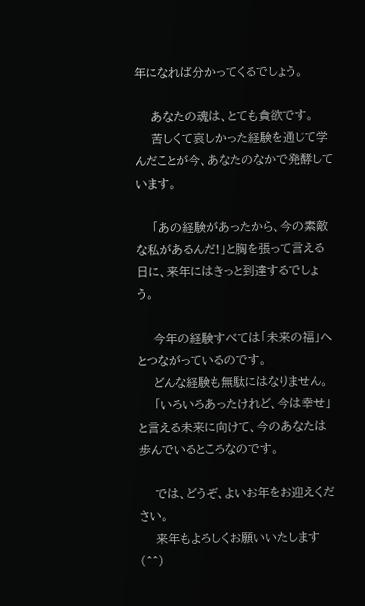年になれば分かってくるでしょう。

    あなたの魂は、とても貪欲です。
    苦しくて哀しかった経験を通じて学んだことが今、あなたのなかで発酵しています。

    「あの経験があったから、今の素敵な私があるんだ!」と胸を張って言える日に、来年にはきっと到達するでしょう。

    今年の経験すべては「未来の福」へとつながっているのです。
    どんな経験も無駄にはなりません。
    「いろいろあったけれど、今は幸せ」と言える未来に向けて、今のあなたは歩んでいるところなのです。

    では、どうぞ、よいお年をお迎えください。
    来年もよろしくお願いいたします(^^)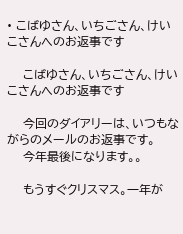• こばゆさん、いちごさん、けいこさんへのお返事です

    こばゆさん、いちごさん、けいこさんへのお返事です

    今回のダイアリーは、いつもながらのメールのお返事です。
    今年最後になります。。

    もうすぐクリスマス。一年が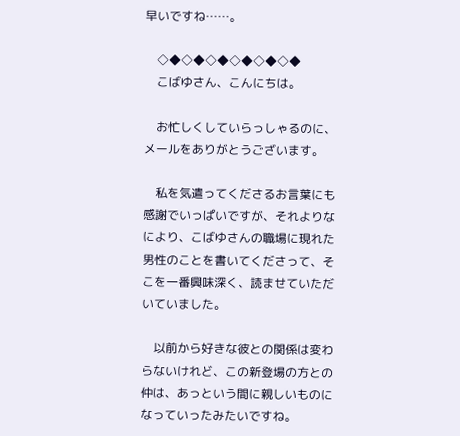早いですね……。

    ◇◆◇◆◇◆◇◆◇◆◇◆
    こばゆさん、こんにちは。

    お忙しくしていらっしゃるのに、メールをありがとうございます。

    私を気遣ってくださるお言葉にも感謝でいっぱいですが、それよりなにより、こばゆさんの職場に現れた男性のことを書いてくださって、そこを一番興味深く、読ませていただいていました。

    以前から好きな彼との関係は変わらないけれど、この新登場の方との仲は、あっという間に親しいものになっていったみたいですね。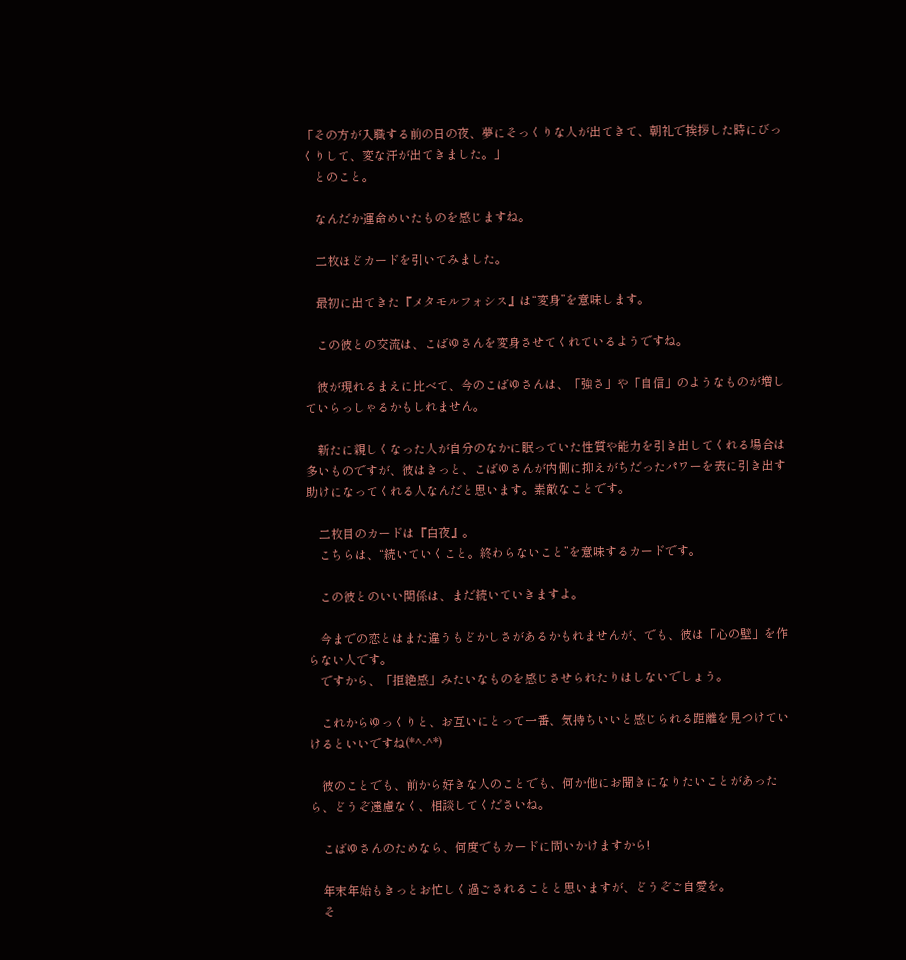「その方が入職する前の日の夜、夢にそっくりな人が出てきて、朝礼で挨拶した時にびっくりして、変な汗が出てきました。」
    とのこと。

    なんだか運命めいたものを感じますね。

    二枚ほどカードを引いてみました。

    最初に出てきた『メタモルフォシス』は“変身”を意味します。

    この彼との交流は、こばゆさんを変身させてくれているようですね。

    彼が現れるまえに比べて、今のこばゆさんは、「強さ」や「自信」のようなものが増していらっしゃるかもしれません。

    新たに親しくなった人が自分のなかに眠っていた性質や能力を引き出してくれる場合は多いものですが、彼はきっと、こばゆさんが内側に抑えがちだったパワーを表に引き出す助けになってくれる人なんだと思います。素敵なことです。

    二枚目のカードは『白夜』。
    こちらは、“続いていくこと。終わらないこと”を意味するカードです。

    この彼とのいい関係は、まだ続いていきますよ。

    今までの恋とはまた違うもどかしさがあるかもれませんが、でも、彼は「心の壁」を作らない人です。
    ですから、「拒絶感」みたいなものを感じさせられたりはしないでしょう。

    これからゆっくりと、お互いにとって一番、気持ちいいと感じられる距離を見つけていけるといいですね(*^-^*)

    彼のことでも、前から好きな人のことでも、何か他にお聞きになりたいことがあったら、どうぞ遠慮なく、相談してくださいね。

    こばゆさんのためなら、何度でもカードに問いかけますから!

    年末年始もきっとお忙しく過ごされることと思いますが、どうぞご自愛を。
    そ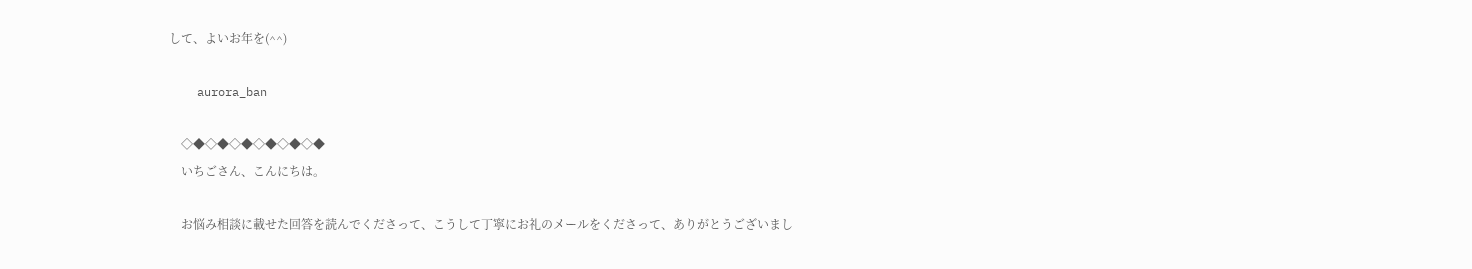して、よいお年を(^^)

    aurora_ban

    ◇◆◇◆◇◆◇◆◇◆◇◆
    いちごさん、こんにちは。

    お悩み相談に載せた回答を読んでくださって、こうして丁寧にお礼のメールをくださって、ありがとうございまし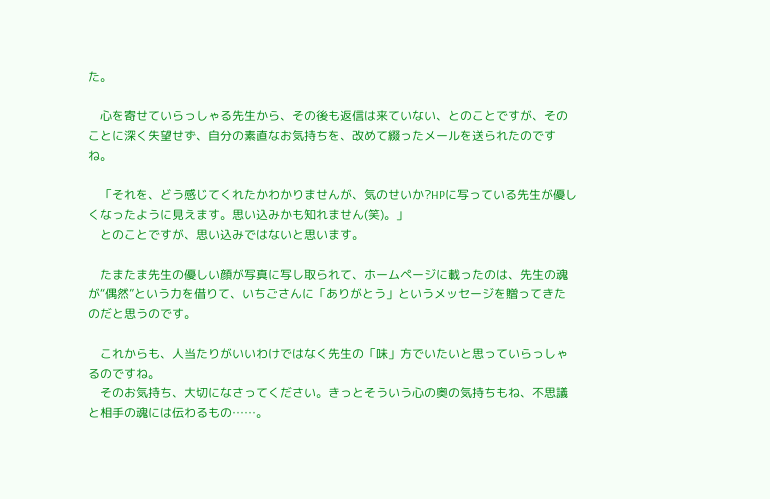た。

    心を寄せていらっしゃる先生から、その後も返信は来ていない、とのことですが、そのことに深く失望せず、自分の素直なお気持ちを、改めて綴ったメールを送られたのですね。

    「それを、どう感じてくれたかわかりませんが、気のせいか?HPに写っている先生が優しくなったように見えます。思い込みかも知れません(笑)。」
    とのことですが、思い込みではないと思います。

    たまたま先生の優しい顔が写真に写し取られて、ホームページに載ったのは、先生の魂が“偶然”という力を借りて、いちごさんに「ありがとう」というメッセージを贈ってきたのだと思うのです。

    これからも、人当たりがいいわけではなく先生の「味」方でいたいと思っていらっしゃるのですね。
    そのお気持ち、大切になさってください。きっとそういう心の奥の気持ちもね、不思議と相手の魂には伝わるもの……。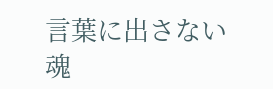言葉に出さない魂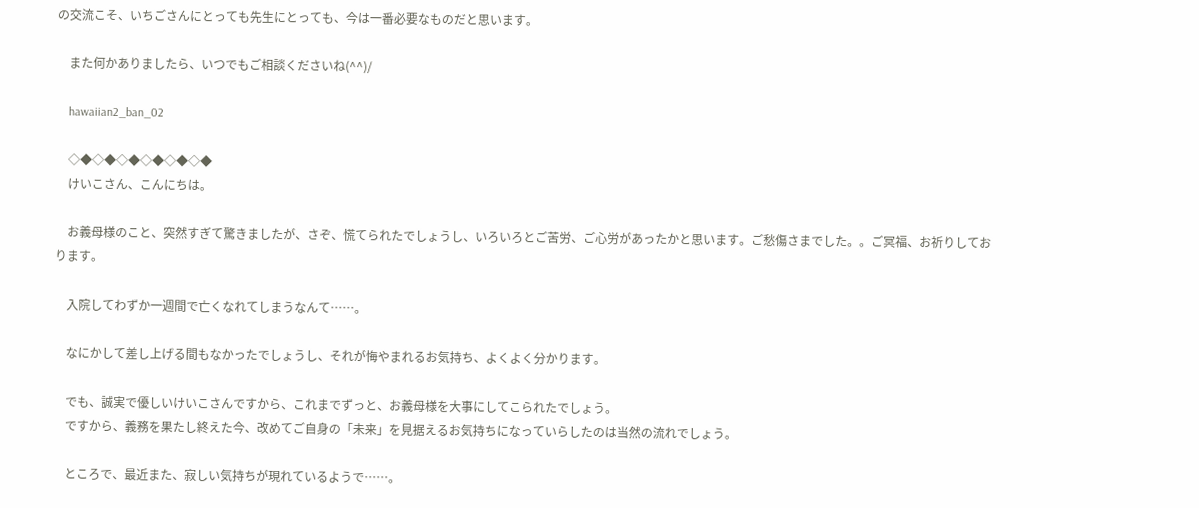の交流こそ、いちごさんにとっても先生にとっても、今は一番必要なものだと思います。

    また何かありましたら、いつでもご相談くださいね(^^)/

    hawaiian2_ban_02

    ◇◆◇◆◇◆◇◆◇◆◇◆
    けいこさん、こんにちは。

    お義母様のこと、突然すぎて驚きましたが、さぞ、慌てられたでしょうし、いろいろとご苦労、ご心労があったかと思います。ご愁傷さまでした。。ご冥福、お祈りしております。

    入院してわずか一週間で亡くなれてしまうなんて……。

    なにかして差し上げる間もなかったでしょうし、それが悔やまれるお気持ち、よくよく分かります。

    でも、誠実で優しいけいこさんですから、これまでずっと、お義母様を大事にしてこられたでしょう。
    ですから、義務を果たし終えた今、改めてご自身の「未来」を見据えるお気持ちになっていらしたのは当然の流れでしょう。

    ところで、最近また、寂しい気持ちが現れているようで……。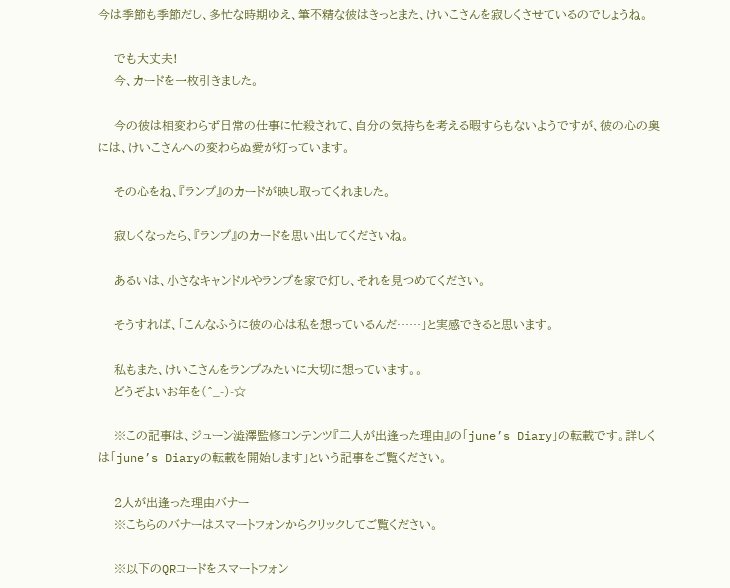今は季節も季節だし、多忙な時期ゆえ、筆不精な彼はきっとまた、けいこさんを寂しくさせているのでしょうね。

    でも大丈夫!
    今、カードを一枚引きました。

    今の彼は相変わらず日常の仕事に忙殺されて、自分の気持ちを考える暇すらもないようですが、彼の心の奥には、けいこさんへの変わらぬ愛が灯っています。

    その心をね、『ランプ』のカードが映し取ってくれました。

    寂しくなったら、『ランプ』のカードを思い出してくださいね。

    あるいは、小さなキャンドルやランプを家で灯し、それを見つめてください。

    そうすれば、「こんなふうに彼の心は私を想っているんだ……」と実感できると思います。

    私もまた、けいこさんをランプみたいに大切に想っています。。
    どうぞよいお年を(^_-)-☆

    ※この記事は、ジューン澁澤監修コンテンツ『二人が出逢った理由』の「june’s Diary」の転載です。詳しくは「june’s Diaryの転載を開始します」という記事をご覧ください。

    2人が出逢った理由バナー
    ※こちらのバナーはスマートフォンからクリックしてご覧ください。

    ※以下のQRコードをスマートフォン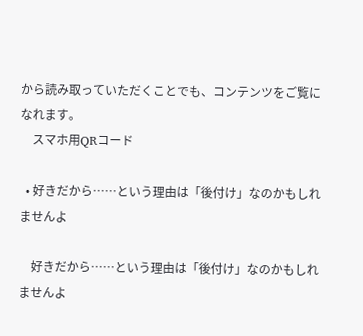から読み取っていただくことでも、コンテンツをご覧になれます。
    スマホ用QRコード

  • 好きだから……という理由は「後付け」なのかもしれませんよ

    好きだから……という理由は「後付け」なのかもしれませんよ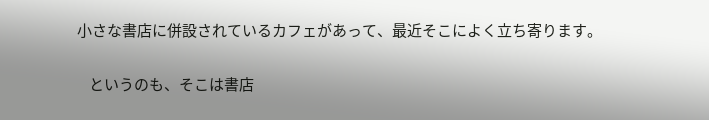小さな書店に併設されているカフェがあって、最近そこによく立ち寄ります。

    というのも、そこは書店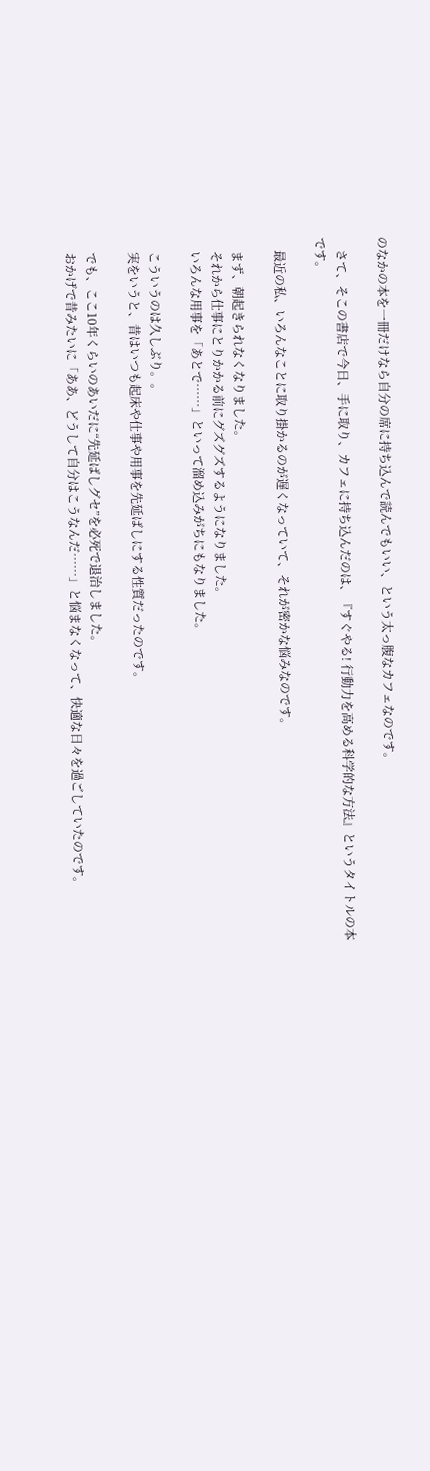のなかの本を一冊だけなら自分の席に持ち込んで読んでもいい、という太っ腹なカフェなのです。

    さて、そこの書店で今日、手に取り、カフェに持ち込んだのは、『すぐやる! 行動力を高める科学的な方法』というタイトルの本です。

    最近の私、いろんなことに取り掛かるのが遅くなっていて、それが密かな悩みなのです。

    まず、朝起きられなくなりました。
    それから仕事にとりかかる前にグズグズするようになりました。
    いろんな用事を「あとで……」といって溜め込みがちにもなりました。

    こういうのは久しぶり。。
    実をいうと、昔はいつも起床や仕事や用事を先延ばしにする性質だったのです。

    でも、ここ10年くらいのあいだに“先延ばしグセ”を必死で退治しました。
    おかげで昔みたいに「ああ、どうして自分はこうなんだ……」と悩まなくなって、快適な日々を過ごしていたのです。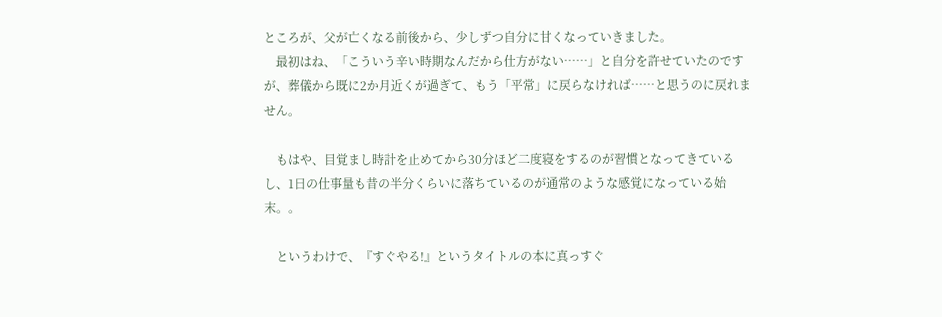ところが、父が亡くなる前後から、少しずつ自分に甘くなっていきました。
    最初はね、「こういう辛い時期なんだから仕方がない……」と自分を許せていたのですが、葬儀から既に2か月近くが過ぎて、もう「平常」に戻らなければ……と思うのに戻れません。

    もはや、目覚まし時計を止めてから30分ほど二度寝をするのが習慣となってきているし、1日の仕事量も昔の半分くらいに落ちているのが通常のような感覚になっている始末。。

    というわけで、『すぐやる!』というタイトルの本に真っすぐ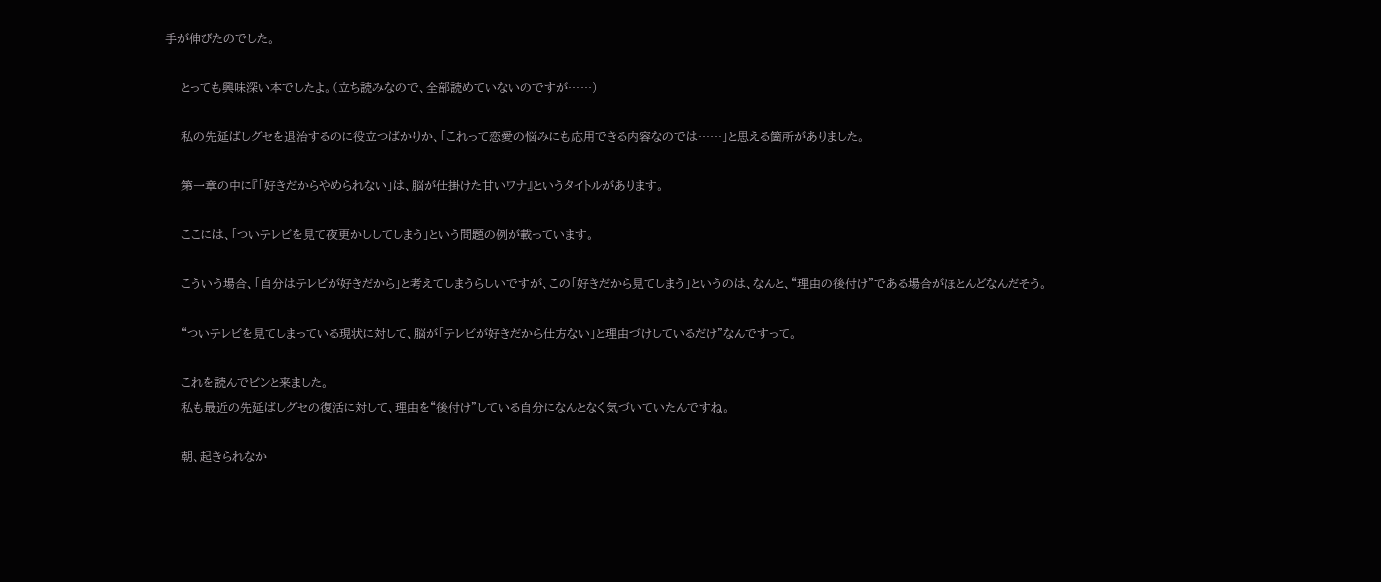手が伸びたのでした。

    とっても興味深い本でしたよ。(立ち読みなので、全部読めていないのですが……)

    私の先延ばしグセを退治するのに役立つばかりか、「これって恋愛の悩みにも応用できる内容なのでは……」と思える箇所がありました。

    第一章の中に『「好きだからやめられない」は、脳が仕掛けた甘いワナ』というタイトルがあります。

    ここには、「ついテレビを見て夜更かししてしまう」という問題の例が載っています。

    こういう場合、「自分はテレビが好きだから」と考えてしまうらしいですが、この「好きだから見てしまう」というのは、なんと、“理由の後付け”である場合がほとんどなんだそう。

    “ついテレビを見てしまっている現状に対して、脳が「テレビが好きだから仕方ない」と理由づけしているだけ”なんですって。

    これを読んでピンと来ました。
    私も最近の先延ばしグセの復活に対して、理由を“後付け”している自分になんとなく気づいていたんですね。

    朝、起きられなか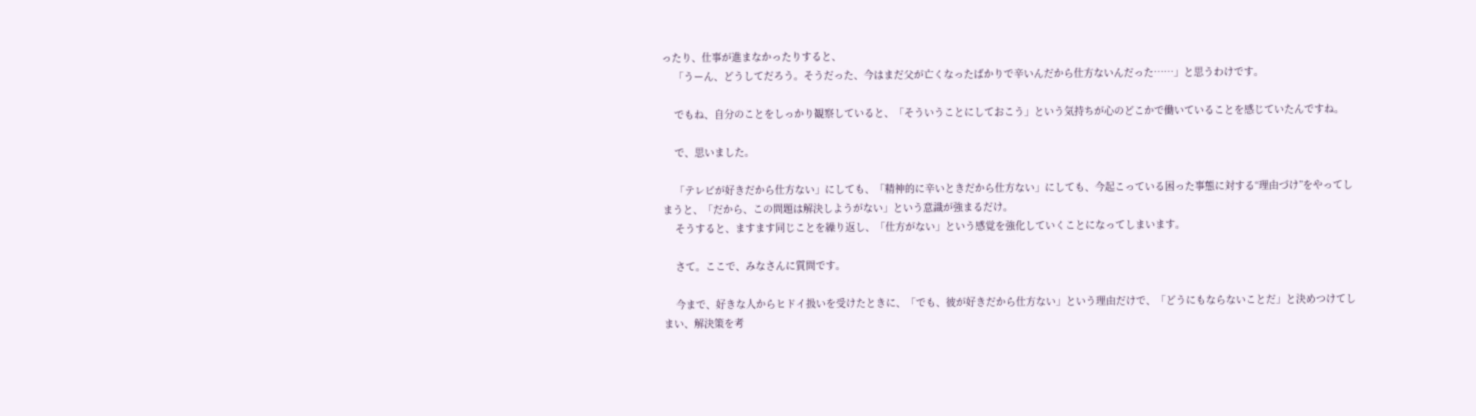ったり、仕事が進まなかったりすると、
    「うーん、どうしてだろう。そうだった、今はまだ父が亡くなったばかりで辛いんだから仕方ないんだった……」と思うわけです。

    でもね、自分のことをしっかり観察していると、「そういうことにしておこう」という気持ちが心のどこかで働いていることを感じていたんですね。

    で、思いました。

    「テレビが好きだから仕方ない」にしても、「精神的に辛いときだから仕方ない」にしても、今起こっている困った事態に対する“理由づけ”をやってしまうと、「だから、この問題は解決しようがない」という意識が強まるだけ。
    そうすると、ますます同じことを繰り返し、「仕方がない」という感覚を強化していくことになってしまいます。

    さて。ここで、みなさんに質問です。

    今まで、好きな人からヒドイ扱いを受けたときに、「でも、彼が好きだから仕方ない」という理由だけで、「どうにもならないことだ」と決めつけてしまい、解決策を考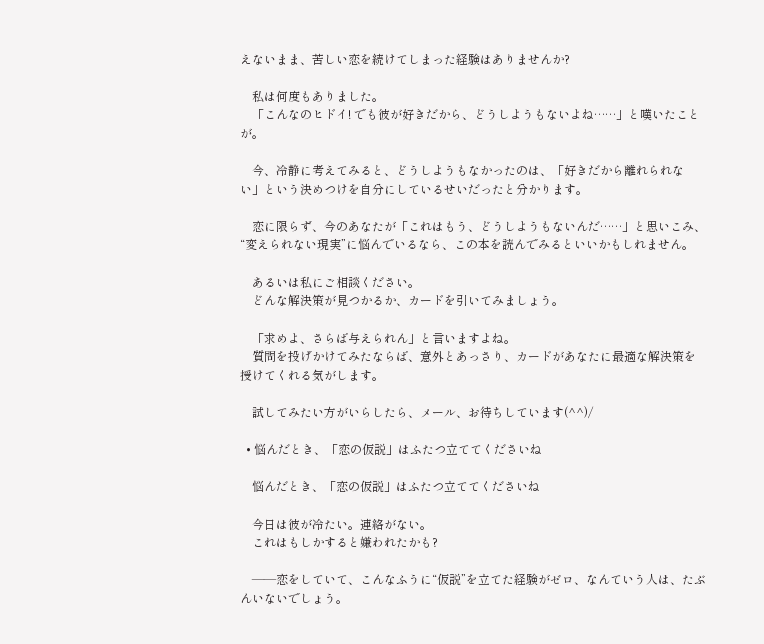えないまま、苦しい恋を続けてしまった経験はありませんか?

    私は何度もありました。
    「こんなのヒドイ! でも彼が好きだから、どうしようもないよね……」と嘆いたことが。

    今、冷静に考えてみると、どうしようもなかったのは、「好きだから離れられない」という決めつけを自分にしているせいだったと分かります。

    恋に限らず、今のあなたが「これはもう、どうしようもないんだ……」と思いこみ、“変えられない現実”に悩んでいるなら、この本を読んでみるといいかもしれません。

    あるいは私にご相談ください。
    どんな解決策が見つかるか、カードを引いてみましょう。

    「求めよ、さらば与えられん」と言いますよね。
    質問を投げかけてみたならば、意外とあっさり、カードがあなたに最適な解決策を授けてくれる気がします。

    試してみたい方がいらしたら、メール、お待ちしています(^^)/

  • 悩んだとき、「恋の仮説」はふたつ立ててくださいね

    悩んだとき、「恋の仮説」はふたつ立ててくださいね

    今日は彼が冷たい。連絡がない。
    これはもしかすると嫌われたかも?

    ――恋をしていて、こんなふうに“仮説”を立てた経験がゼロ、なんていう人は、たぶんいないでしょう。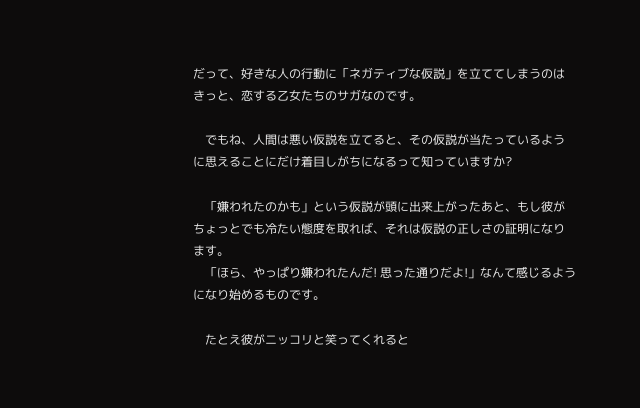だって、好きな人の行動に「ネガティブな仮説」を立ててしまうのはきっと、恋する乙女たちのサガなのです。

    でもね、人間は悪い仮説を立てると、その仮説が当たっているように思えることにだけ着目しがちになるって知っていますか?

    「嫌われたのかも」という仮説が頭に出来上がったあと、もし彼がちょっとでも冷たい態度を取れば、それは仮説の正しさの証明になります。
    「ほら、やっぱり嫌われたんだ! 思った通りだよ!」なんて感じるようになり始めるものです。

    たとえ彼がニッコリと笑ってくれると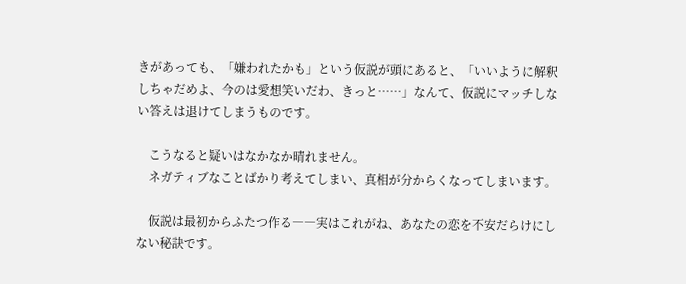きがあっても、「嫌われたかも」という仮説が頭にあると、「いいように解釈しちゃだめよ、今のは愛想笑いだわ、きっと……」なんて、仮説にマッチしない答えは退けてしまうものです。

    こうなると疑いはなかなか晴れません。
    ネガティブなことばかり考えてしまい、真相が分からくなってしまいます。

    仮説は最初からふたつ作る――実はこれがね、あなたの恋を不安だらけにしない秘訣です。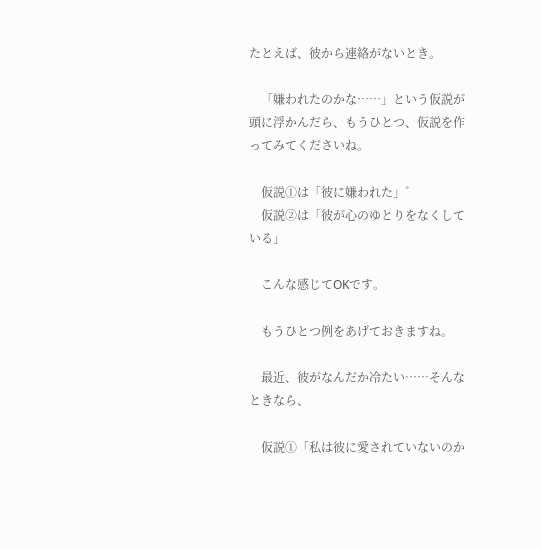たとえば、彼から連絡がないとき。

    「嫌われたのかな……」という仮説が頭に浮かんだら、もうひとつ、仮説を作ってみてくださいね。

    仮説①は「彼に嫌われた」゛
    仮説②は「彼が心のゆとりをなくしている」

    こんな感じてOKです。

    もうひとつ例をあげておきますね。

    最近、彼がなんだか冷たい……そんなときなら、

    仮説①「私は彼に愛されていないのか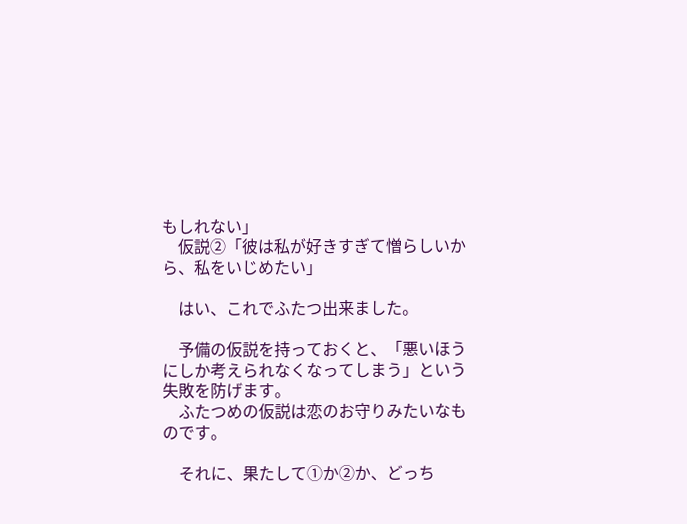もしれない」
    仮説②「彼は私が好きすぎて憎らしいから、私をいじめたい」

    はい、これでふたつ出来ました。

    予備の仮説を持っておくと、「悪いほうにしか考えられなくなってしまう」という失敗を防げます。
    ふたつめの仮説は恋のお守りみたいなものです。

    それに、果たして①か②か、どっち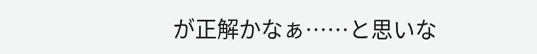が正解かなぁ……と思いな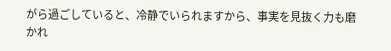がら過ごしていると、冷静でいられますから、事実を見抜く力も磨かれ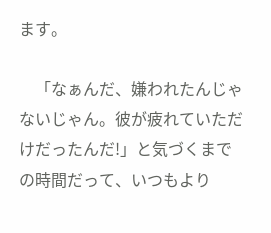ます。

    「なぁんだ、嫌われたんじゃないじゃん。彼が疲れていただけだったんだ!」と気づくまでの時間だって、いつもより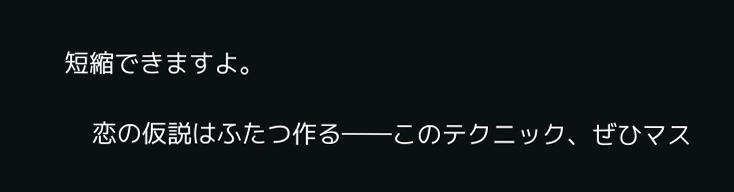短縮できますよ。

    恋の仮説はふたつ作る――このテクニック、ぜひマス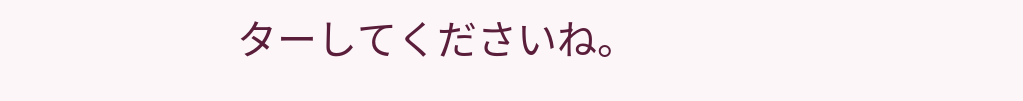ターしてくださいね。